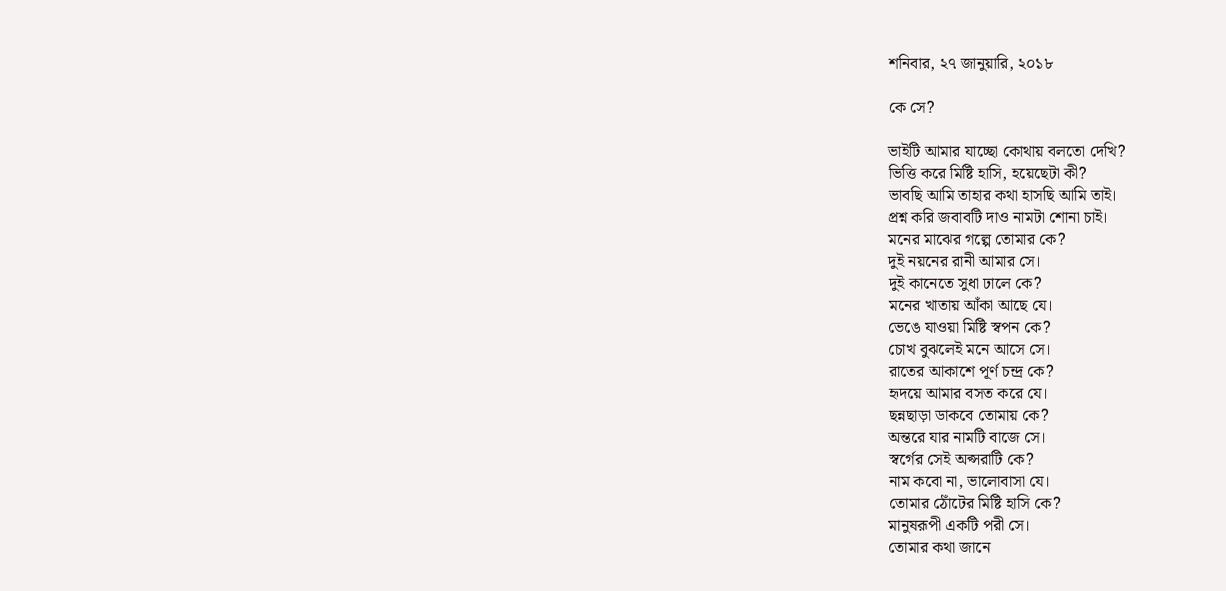শনিবার, ২৭ জানুয়ারি, ২০১৮

কে সে?

ভাইটি আমার যাচ্ছো কোথায় বলতো দেখি?
ভিত্তি করে মিষ্টি হাসি, হয়েছেটা কী?
ভাবছি আমি তাহার কথা হাসছি আমি তাই।
প্রশ্ন করি জবাবটি দাও নামটা শোনা চাই।
মনের মাঝের গল্পে তোমার কে?
দুই নয়নের রানী আমার সে।
দুই কানেতে সুধা ঢালে কে?
মনের খাতায় আঁকা আছে যে।
ভেঙে যাওয়া মিষ্টি স্বপন কে?
চোখ বুঝলেই মনে আসে সে।
রাতের আকাশে পূর্ণ চন্দ্র কে?
হৃদয়ে আমার বসত করে যে।
ছন্নছাড়া ডাকবে তোমায় কে?
অন্তরে যার নামটি বাজে সে।
স্বর্গের সেই অপ্সরাটি কে?
নাম কবো না, ভালোবাসা যে।
তোমার ঠোঁটের মিষ্টি হাসি কে?
মানুষরূপী একটি পরী সে।
তোমার কথা জানে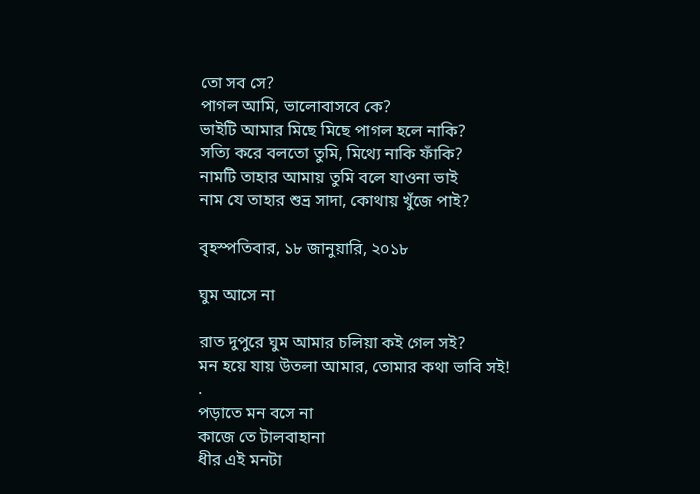তো সব সে?
পাগল আমি, ভালোবাসবে কে?
ভাইটি আমার মিছে মিছে পাগল হলে নাকি?
সত্যি করে বলতো তুমি, মিথ্যে নাকি ফাঁকি?
নামটি তাহার আমায় তুমি বলে যাওনা ভাই
নাম যে তাহার শুভ্র সাদা, কোথায় খুঁজে পাই?

বৃহস্পতিবার, ১৮ জানুয়ারি, ২০১৮

ঘুম আসে না

রাত দুপুরে ঘুম আমার চলিয়া কই গেল সই?
মন হয়ে যায় উতলা আমার, তোমার কথা ভাবি সই!
.
পড়াতে মন বসে না
কাজে তে টালবাহানা
ধীর এই মনটা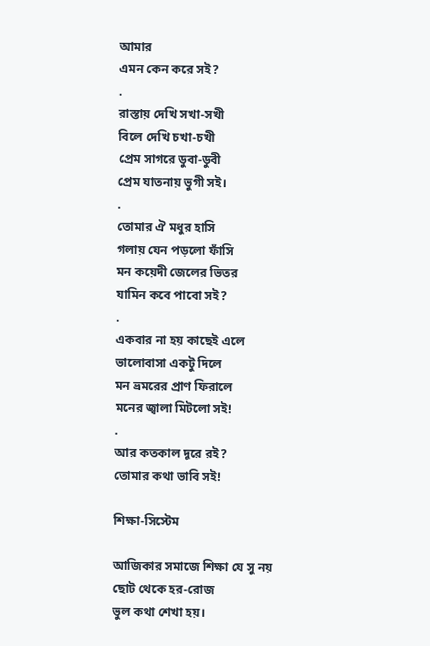আমার
এমন কেন করে সই?
.
রাস্তায় দেখি সখা-সখী
বিলে দেখি চখা-চখী
প্রেম সাগরে ডুবা-ডুবী
প্রেম যাতনায় ভুগী সই।
.
তোমার ঐ মধুর হাসি
গলায় যেন পড়লো ফাঁসি
মন কয়েদী জেলের ভিতর
যামিন কবে পাবো সই?
.
একবার না হয় কাছেই এলে
ভালোবাসা একটু দিলে
মন ভ্রমরের প্রাণ ফিরালে
মনের জ্বালা মিটলো সই!
.
আর কতকাল দূরে রই?
তোমার কথা ভাবি সই!

শিক্ষা-সিস্টেম

আজিকার সমাজে শিক্ষা যে সু নয়
ছোট থেকে হর-রোজ
ভুল কথা শেখা হয়।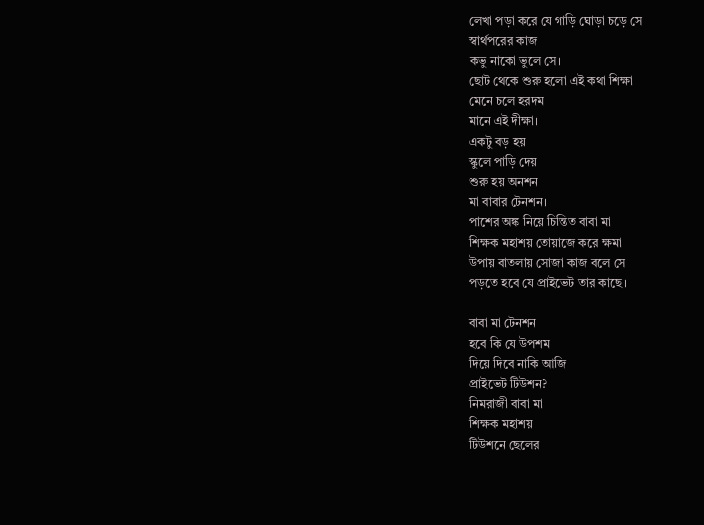লেখা পড়া করে যে গাড়ি ঘোড়া চড়ে সে
স্বার্থপরের কাজ
কভু নাকো ভুলে সে।
ছোট থেকে শুরু হলো এই কথা শিক্ষা
মেনে চলে হরদম
মানে এই দীক্ষা।
একটু বড় হয়
স্কুলে পাড়ি দেয়
শুরু হয় অনশন
মা বাবার টেনশন।
পাশের অঙ্ক নিয়ে চিন্তিত বাবা মা
শিক্ষক মহাশয় তোয়াজে করে ক্ষমা
উপায় বাতলায় সোজা কাজ বলে সে
পড়তে হবে যে প্রাইভেট তার কাছে।

বাবা মা টেনশন
হবে কি যে উপশম
দিয়ে দিবে নাকি আজি
প্রাইভেট টিউশন?
নিমরাজী বাবা মা
শিক্ষক মহাশয়
টিউশনে ছেলের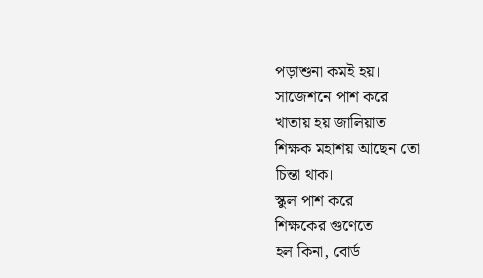পড়াশুনা কমই হয়।
সাজেশনে পাশ করে
খাতায় হয় জালিয়াত
শিক্ষক মহাশয় আছেন তো
চিন্তা থাক।
স্কুল পাশ করে
শিক্ষকের গুণেতে
হল কিনা, বোর্ড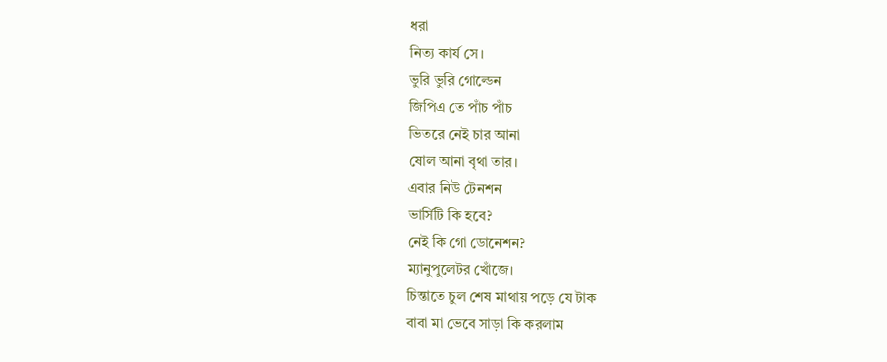ধরা
নিত্য কার্য সে।
ভুরি ভুরি গোল্ডেন
জিপিএ তে পাঁচ পাঁচ
ভিতরে নেই চার আনা
ষোল আনা বৃথা তার।
এবার নিউ টেনশন
ভার্সিটি কি হবে?
নেই কি গো ডোনেশন?
ম্যানুপুলেটর খোঁজে।
চিন্তাতে চুল শেষ মাথায় পড়ে যে টাক
বাবা মা ভেবে সাড়া কি করলাম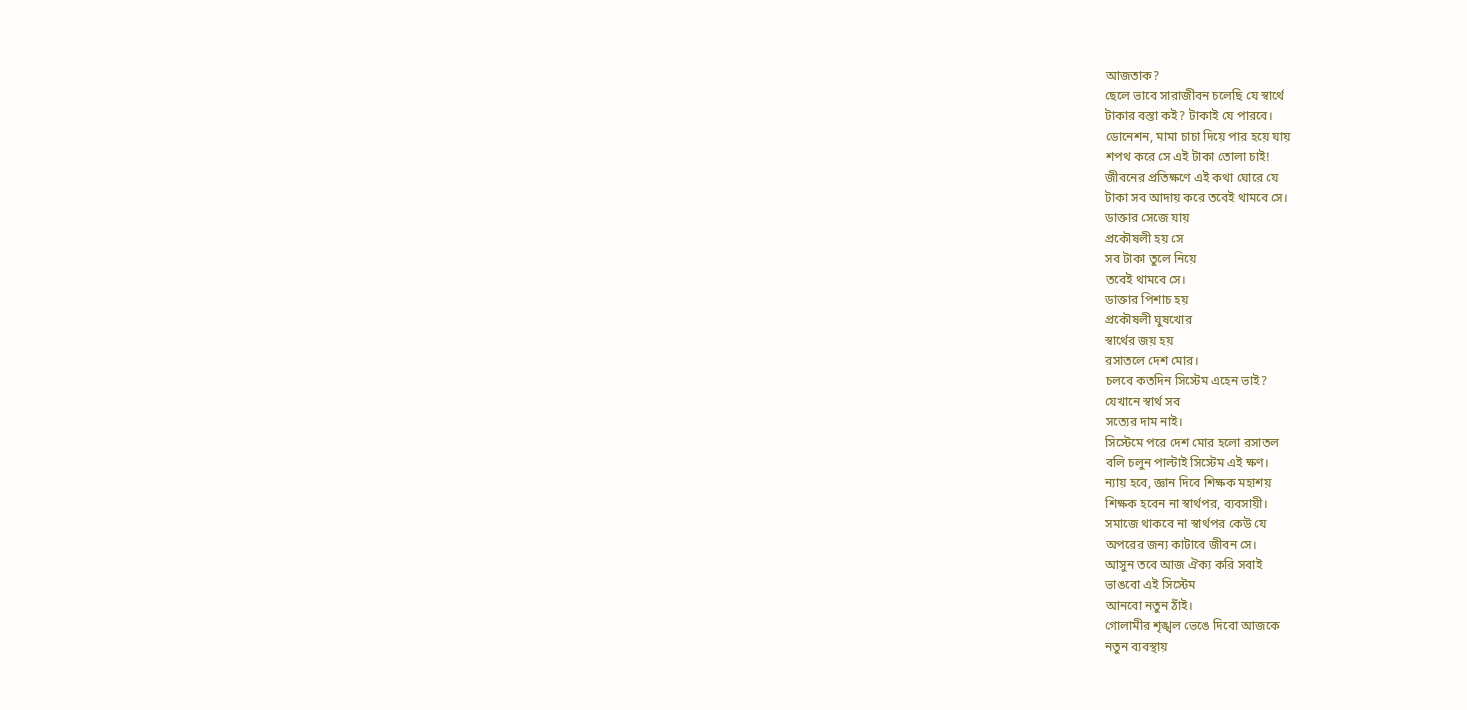আজতাক?
ছেলে ভাবে সারাজীবন চলেছি যে স্বার্থে
টাকার বস্তা কই? টাকাই যে পারবে।
ডোনেশন, মামা চাচা দিয়ে পার হয়ে যায়
শপথ করে সে এই টাকা তোলা চাই!
জীবনের প্রতিক্ষণে এই কথা ঘোরে যে
টাকা সব আদায় করে তবেই থামবে সে।
ডাক্তার সেজে যায়
প্রকৌষলী হয় সে
সব টাকা তুলে নিয়ে
তবেই থামবে সে।
ডাক্তার পিশাচ হয়
প্রকৌষলী ঘুষখোর
স্বার্থের জয় হয়
রসাতলে দেশ মোর।
চলবে কতদিন সিস্টেম এহেন ভাই?
যেখানে স্বার্থ সব
সত্যের দাম নাই।
সিস্টেমে পরে দেশ মোর হলো রসাতল
বলি চলুন পাল্টাই সিস্টেম এই ক্ষণ।
ন্যায় হবে, জ্ঞান দিবে শিক্ষক মহাশয়
শিক্ষক হবেন না স্বার্থপর, ব্যবসায়ী।
সমাজে থাকবে না স্বার্থপর কেউ যে
অপরের জন্য কাটাবে জীবন সে।
আসুন তবে আজ ঐক্য করি সবাই
ভাঙবো এই সিস্টেম
আনবো নতুন ঠাঁই।
গোলামীর শৃঙ্খল ভেঙে দিবো আজকে
নতুন ব্যবস্থায়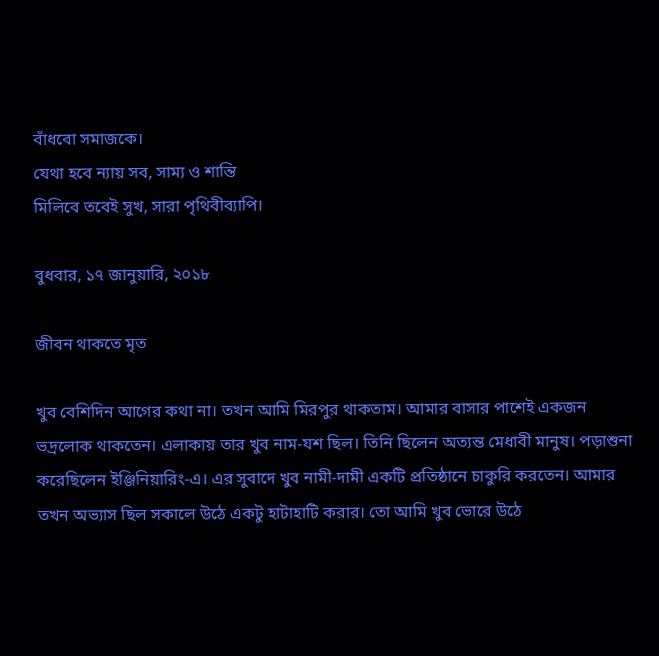বাঁধবো সমাজকে।
যেথা হবে ন্যায় সব, সাম্য ও শান্তি
মিলিবে তবেই সুখ, সারা পৃথিবীব্যাপি।

বুধবার, ১৭ জানুয়ারি, ২০১৮

জীবন থাকতে মৃত

খুব বেশিদিন আগের কথা না। তখন আমি মিরপুর থাকতাম। আমার বাসার পাশেই একজন ভদ্রলোক থাকতেন। এলাকায় তার খুব নাম-যশ ছিল। তিনি ছিলেন অত্যন্ত মেধাবী মানুষ। পড়াশুনা করেছিলেন ইঞ্জিনিয়ারিং-এ। এর সুবাদে খুব নামী-দামী একটি প্রতিষ্ঠানে চাকুরি করতেন। আমার তখন অভ্যাস ছিল সকালে উঠে একটু হাটাহাটি করার। তো আমি খুব ভোরে উঠে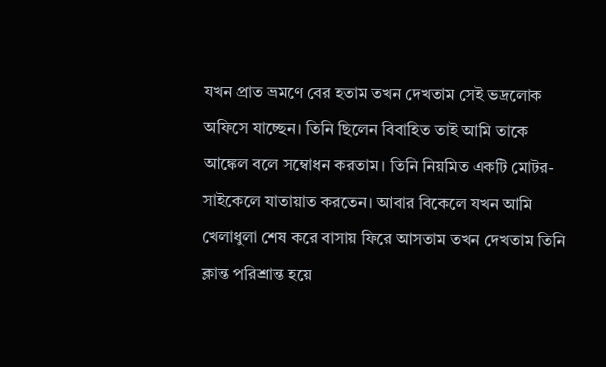যখন প্রাত ভ্রমণে বের হতাম তখন দেখতাম সেই ভদ্রলোক অফিসে যাচ্ছেন। তিনি ছিলেন বিবাহিত তাই আমি তাকে আঙ্কেল বলে সম্বোধন করতাম। তিনি নিয়মিত একটি মোটর-সাইকেলে যাতায়াত করতেন। আবার বিকেলে যখন আমি খেলাধুলা শেষ করে বাসায় ফিরে আসতাম তখন দেখতাম তিনি ক্লান্ত পরিশ্রান্ত হয়ে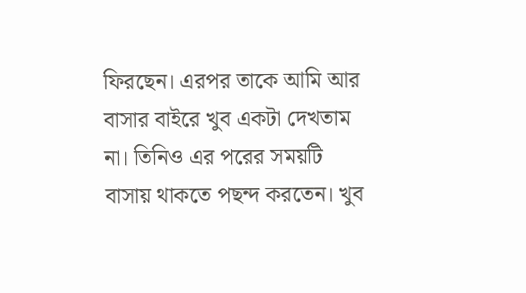ফিরছেন। এরপর তাকে আমি আর বাসার বাইরে খুব একটা দেখতাম না। তিনিও এর পরের সময়টি বাসায় থাকতে পছন্দ করতেন। খুব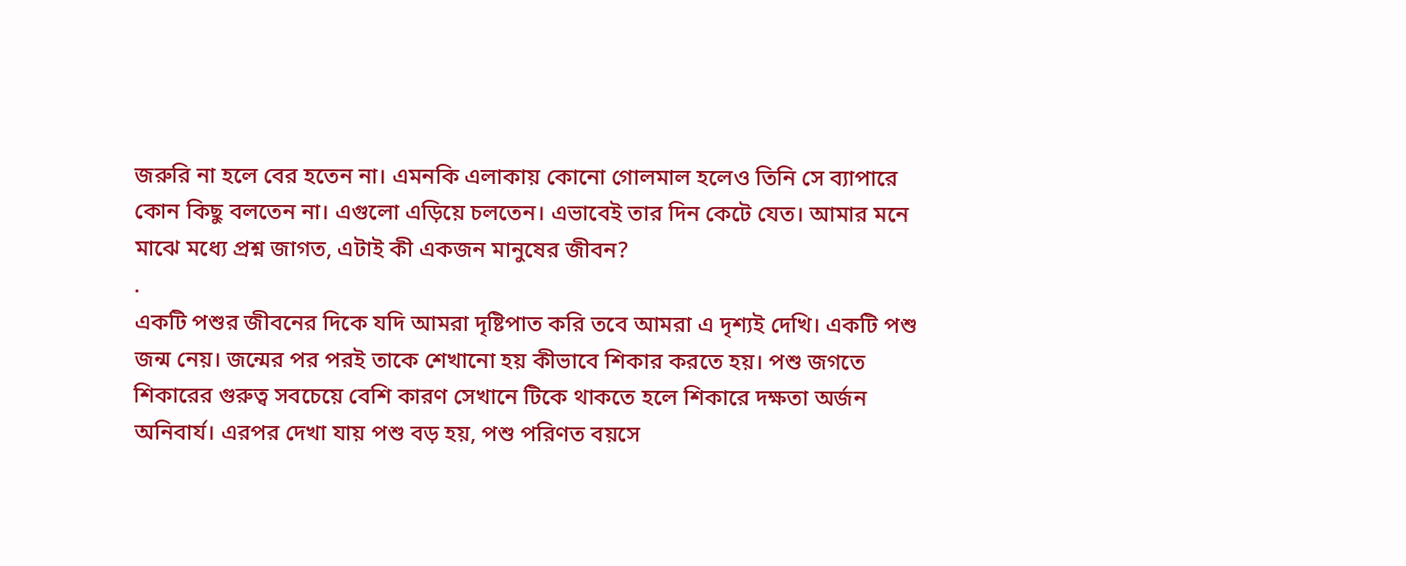জরুরি না হলে বের হতেন না। এমনকি এলাকায় কোনো গোলমাল হলেও তিনি সে ব্যাপারে কোন কিছু বলতেন না। এগুলো এড়িয়ে চলতেন। এভাবেই তার দিন কেটে যেত। আমার মনে মাঝে মধ্যে প্রশ্ন জাগত, এটাই কী একজন মানুষের জীবন?
.
একটি পশুর জীবনের দিকে যদি আমরা দৃষ্টিপাত করি তবে আমরা এ দৃশ্যই দেখি। একটি পশু জন্ম নেয়। জন্মের পর পরই তাকে শেখানো হয় কীভাবে শিকার করতে হয়। পশু জগতে শিকারের গুরুত্ব সবচেয়ে বেশি কারণ সেখানে টিকে থাকতে হলে শিকারে দক্ষতা অর্জন অনিবার্য। এরপর দেখা যায় পশু বড় হয়, পশু পরিণত বয়সে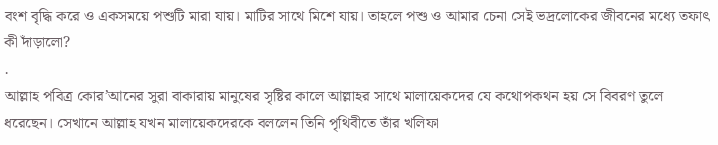বংশ বৃদ্ধি করে ও একসময়ে পশুটি মারা যায়। মাটির সাথে মিশে যায়। তাহলে পশু ও আমার চেনা সেই ভদ্রলোকের জীবনের মধ্যে তফাৎ কী দাঁড়ালো?
.
আল্লাহ পবিত্র কোর’আনের সুরা বাকারায় মানুষের সৃষ্টির কালে আল্লাহর সাথে মালায়েকদের যে কথোপকথন হয় সে বিবরণ তুলে ধরেছেন। সেখানে আল্লাহ যখন মালায়েকদেরকে বললেন তিনি পৃথিবীতে তাঁর খলিফা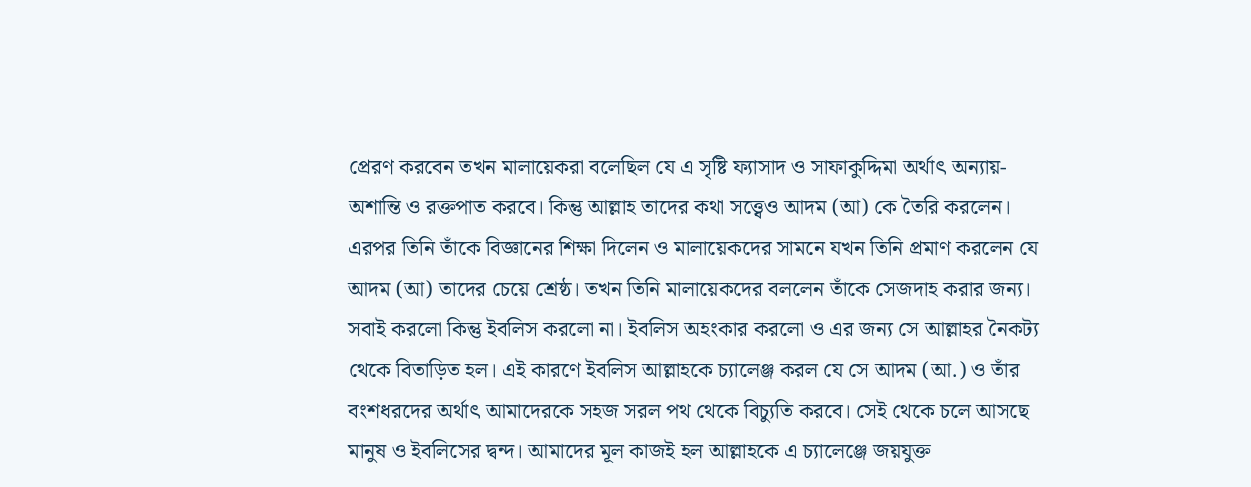প্রেরণ করবেন তখন মালায়েকরা বলেছিল যে এ সৃষ্টি ফ্যাসাদ ও সাফাকুদ্দিমা অর্থাৎ অন্যায়-অশান্তি ও রক্তপাত করবে। কিন্তু আল্লাহ তাদের কথা সত্ত্বেও আদম (আ) কে তৈরি করলেন। এরপর তিনি তাঁকে বিজ্ঞানের শিক্ষা দিলেন ও মালায়েকদের সামনে যখন তিনি প্রমাণ করলেন যে আদম (আ) তাদের চেয়ে শ্রেষ্ঠ। তখন তিনি মালায়েকদের বললেন তাঁকে সেজদাহ করার জন্য। সবাই করলো কিন্তু ইবলিস করলো না। ইবলিস অহংকার করলো ও এর জন্য সে আল্লাহর নৈকট্য থেকে বিতাড়িত হল। এই কারণে ইবলিস আল্লাহকে চ্যালেঞ্জ করল যে সে আদম (আ.) ও তাঁর বংশধরদের অর্থাৎ আমাদেরকে সহজ সরল পথ থেকে বিচ্যুতি করবে। সেই থেকে চলে আসছে মানুষ ও ইবলিসের দ্বন্দ। আমাদের মূল কাজই হল আল্লাহকে এ চ্যালেঞ্জে জয়যুক্ত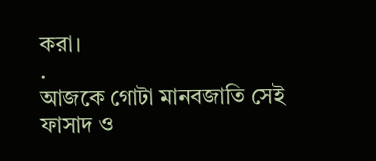করা।
.
আজকে গোটা মানবজাতি সেই ফাসাদ ও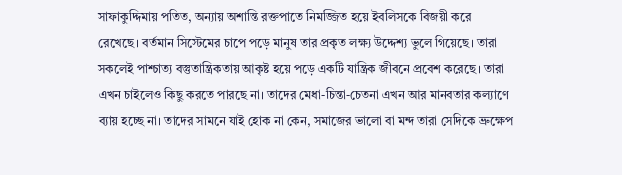সাফাকুদ্দিমায় পতিত, অন্যায় অশান্তি রক্তপাতে নিমজ্জিত হয়ে ইবলিসকে বিজয়ী করে রেখেছে। বর্তমান সিস্টেমের চাপে পড়ে মানুষ তার প্রকৃত লক্ষ্য উদ্দেশ্য ভুলে গিয়েছে। তারা সকলেই পাশ্চাত্য বস্তুতান্ত্রিকতায় আকৃষ্ট হয়ে পড়ে একটি যান্ত্রিক জীবনে প্রবেশ করেছে। তারা এখন চাইলেও কিছু করতে পারছে না। তাদের মেধা-চিন্তা-চেতনা এখন আর মানবতার কল্যাণে ব্যায় হচ্ছে না। তাদের সামনে যাই হোক না কেন, সমাজের ভালো বা মন্দ তারা সেদিকে ভ্রুক্ষেপ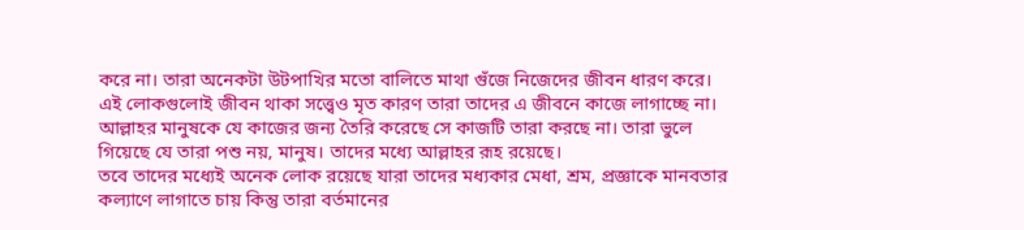করে না। তারা অনেকটা উটপাখির মতো বালিতে মাথা গুঁজে নিজেদের জীবন ধারণ করে।
এই লোকগুলোই জীবন থাকা সত্ত্বেও মৃত কারণ তারা তাদের এ জীবনে কাজে লাগাচ্ছে না। আল্লাহর মানুষকে যে কাজের জন্য তৈরি করেছে সে কাজটি তারা করছে না। তারা ভুলে গিয়েছে যে তারা পশু নয়, মানুষ। তাদের মধ্যে আল্লাহর রূহ রয়েছে।
তবে তাদের মধ্যেই অনেক লোক রয়েছে যারা তাদের মধ্যকার মেধা, শ্রম, প্রজ্ঞাকে মানবতার কল্যাণে লাগাতে চায় কিন্তু তারা বর্তমানের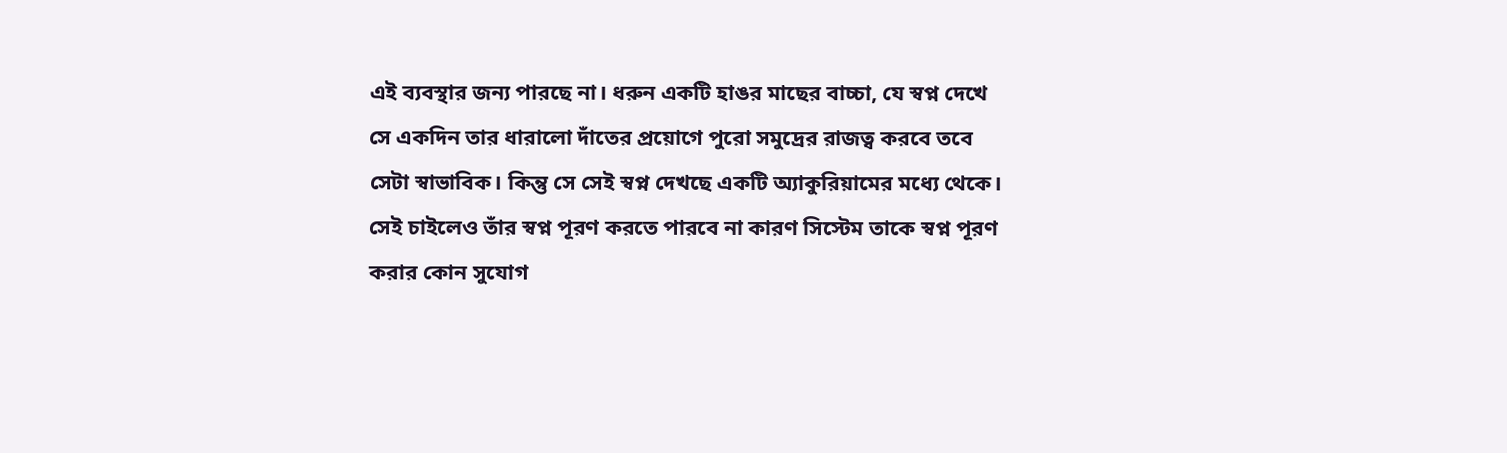এই ব্যবস্থার জন্য পারছে না। ধরুন একটি হাঙর মাছের বাচ্চা, যে স্বপ্ন দেখে সে একদিন তার ধারালো দাঁতের প্রয়োগে পুরো সমুদ্রের রাজত্ব করবে তবে সেটা স্বাভাবিক। কিন্তু সে সেই স্বপ্ন দেখছে একটি অ্যাকুরিয়ামের মধ্যে থেকে। সেই চাইলেও তাঁর স্বপ্ন পূরণ করতে পারবে না কারণ সিস্টেম তাকে স্বপ্ন পূরণ করার কোন সুযোগ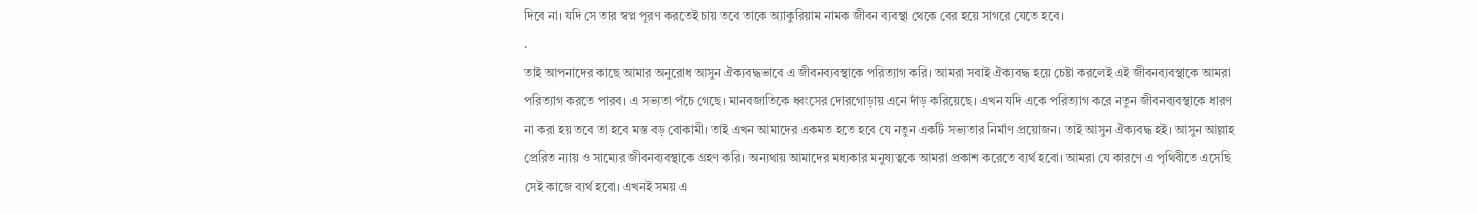দিবে না। যদি সে তার স্বপ্ন পূরণ করতেই চায় তবে তাকে অ্যাকুরিয়াম নামক জীবন ব্যবস্থা থেকে বের হয়ে সাগরে যেতে হবে।
.
তাই আপনাদের কাছে আমার অনুরোধ আসুন ঐক্যবদ্ধভাবে এ জীবনব্যবস্থাকে পরিত্যাগ করি। আমরা সবাই ঐক্যবদ্ধ হয়ে চেষ্টা করলেই এই জীবনব্যবস্থাকে আমরা পরিত্যাগ করতে পারব। এ সভ্যতা পঁচে গেছে। মানবজাতিকে ধ্বংসের দোরগোড়ায় এনে দাঁড় করিয়েছে। এখন যদি একে পরিত্যাগ করে নতুন জীবনব্যবস্থাকে ধারণ না করা হয় তবে তা হবে মস্ত বড় বোকামী। তাই এখন আমাদের একমত হতে হবে যে নতুন একটি সভ্যতার নির্মাণ প্রয়োজন। তাই আসুন ঐক্যবদ্ধ হই। আসুন আল্লাহ প্রেরিত ন্যায় ও সাম্যের জীবনব্যবস্থাকে গ্রহণ করি। অন্যথায় আমাদের মধ্যকার মনুষ্যত্বকে আমরা প্রকাশ করেতে ব্যর্থ হবো। আমরা যে কারণে এ পৃথিবীতে এসেছি সেই কাজে ব্যর্থ হবো। এখনই সময় এ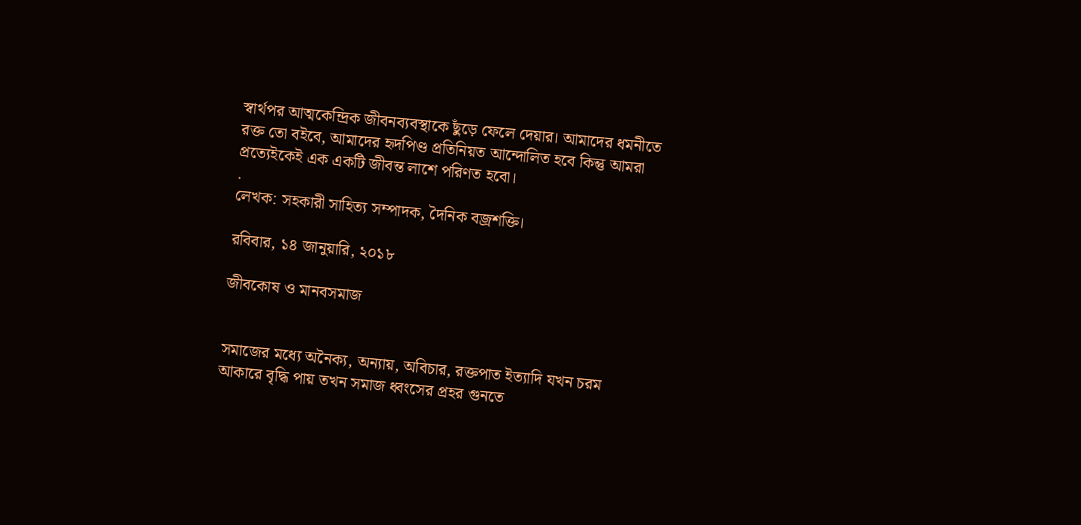স্বার্থপর আত্মকেন্দ্রিক জীবনব্যবস্থাকে ছুঁড়ে ফেলে দেয়ার। আমাদের ধমনীতে রক্ত তো বইবে, আমাদের হৃদপিণ্ড প্রতিনিয়ত আন্দোলিত হবে কিন্তু আমরা প্রত্যেইকেই এক একটি জীবন্ত লাশে পরিণত হবো।
.
লেখক: সহকারী সাহিত্য সম্পাদক, দৈনিক বজ্রশক্তি।

রবিবার, ১৪ জানুয়ারি, ২০১৮

জীবকোষ ও মানবসমাজ


সমাজের মধ্যে অনৈক্য, অন্যায়, অবিচার, রক্তপাত ইত্যাদি যখন চরম আকারে বৃদ্ধি পায় তখন সমাজ ধ্বংসের প্রহর গুনতে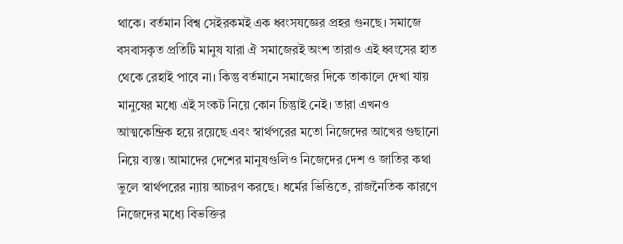থাকে। বর্তমান বিশ্ব সেইরকমই এক ধ্বংসযজ্ঞের প্রহর গুনছে। সমাজে বসবাসকৃত প্রতিটি মানুষ যারা ঐ সমাজেরই অংশ তারাও এই ধ্বংসের হাত থেকে রেহাই পাবে না। কিন্তু বর্তমানে সমাজের দিকে তাকালে দেখা যায় মানুষের মধ্যে এই সংকট নিয়ে কোন চিন্তুাই নেই। তারা এখনও আত্মকেন্দ্রিক হয়ে রয়েছে এবং স্বার্থপরের মতো নিজেদের আখের গুছানো নিয়ে ব্যস্ত। আমাদের দেশের মানুষগুলিও নিজেদের দেশ ও জাতির কথা ভুলে স্বার্থপরের ন্যায় আচরণ করছে। ধর্মের ভিত্তিতে, রাজনৈতিক কারণে নিজেদের মধ্যে বিভক্তির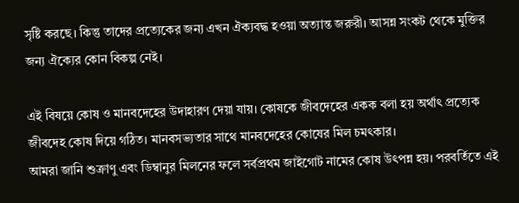সৃষ্টি করছে। কিন্তু তাদের প্রত্যেকের জন্য এখন ঐক্যবদ্ধ হওয়া অত্যান্ত জরুরী। আসন্ন সংকট থেকে মুক্তির জন্য ঐক্যের কোন বিকল্প নেই।

এই বিষয়ে কোষ ও মানবদেহের উদাহারণ দেয়া যায়। কোষকে জীবদেহের একক বলা হয় অর্থাৎ প্রত্যেক জীবদেহ কোষ দিয়ে গঠিত। মানবসভ্যতার সাথে মানবদেহের কোষের মিল চমৎকার।
আমরা জানি শুক্রাণু এবং ডিম্বানুর মিলনের ফলে সর্বপ্রথম জাইগোট নামের কোষ উৎপন্ন হয়। পরবর্তিতে এই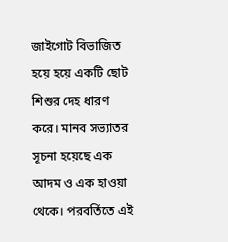জাইগোট বিভাজিত হয়ে হয়ে একটি ছোট শিশুর দেহ ধারণ করে। মানব সভ্যাতর সূচনা হয়েছে এক আদম ও এক হাওয়া থেকে। পরবর্তিতে এই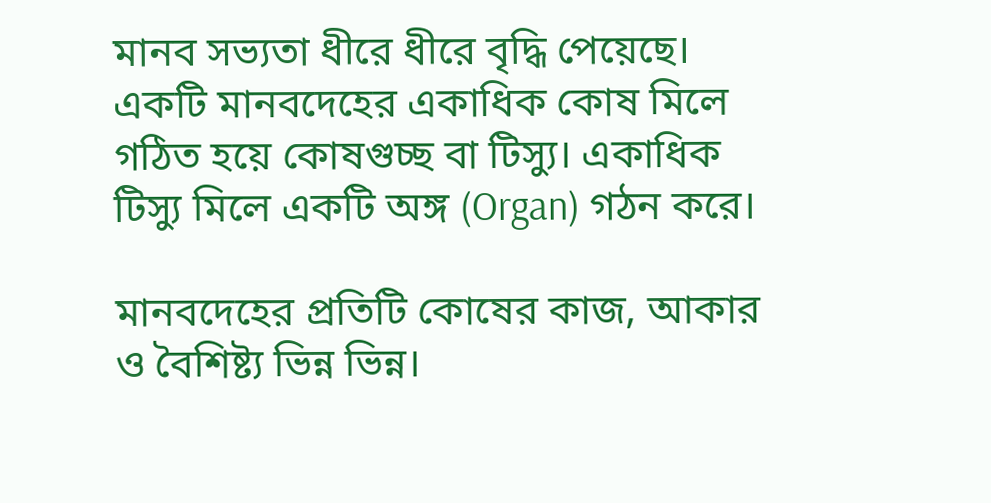মানব সভ্যতা ধীরে ধীরে বৃদ্ধি পেয়েছে। একটি মানবদেহের একাধিক কোষ মিলে গঠিত হয়ে কোষগুচ্ছ বা টিস্যু। একাধিক টিস্যু মিলে একটি অঙ্গ (Organ) গঠন করে।

মানবদেহের প্রতিটি কোষের কাজ, আকার ও বৈশিষ্ট্য ভিন্ন ভিন্ন।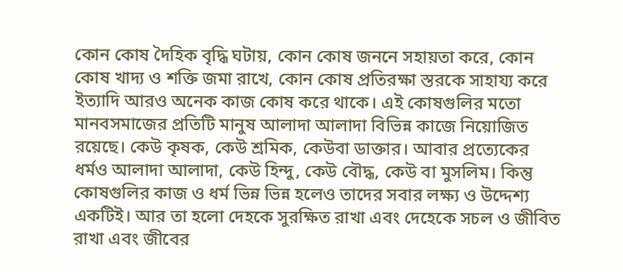কোন কোষ দৈহিক বৃদ্ধি ঘটায়, কোন কোষ জননে সহায়তা করে, কোন কোষ খাদ্য ও শক্তি জমা রাখে, কোন কোষ প্রতিরক্ষা স্তরকে সাহায্য করে ইত্যাদি আরও অনেক কাজ কোষ করে থাকে। এই কোষগুলির মতো মানবসমাজের প্রতিটি মানুষ আলাদা আলাদা বিভিন্ন কাজে নিয়োজিত রয়েছে। কেউ কৃষক, কেউ শ্রমিক, কেউবা ডাক্তার। আবার প্রত্যেকের ধর্মও আলাদা আলাদা, কেউ হিন্দু, কেউ বৌদ্ধ, কেউ বা মুসলিম। কিন্তু কোষগুলির কাজ ও ধর্ম ভিন্ন ভিন্ন হলেও তাদের সবার লক্ষ্য ও উদ্দেশ্য একটিই। আর তা হলো দেহকে সুরক্ষিত রাখা এবং দেহেকে সচল ও জীবিত রাখা এবং জীবের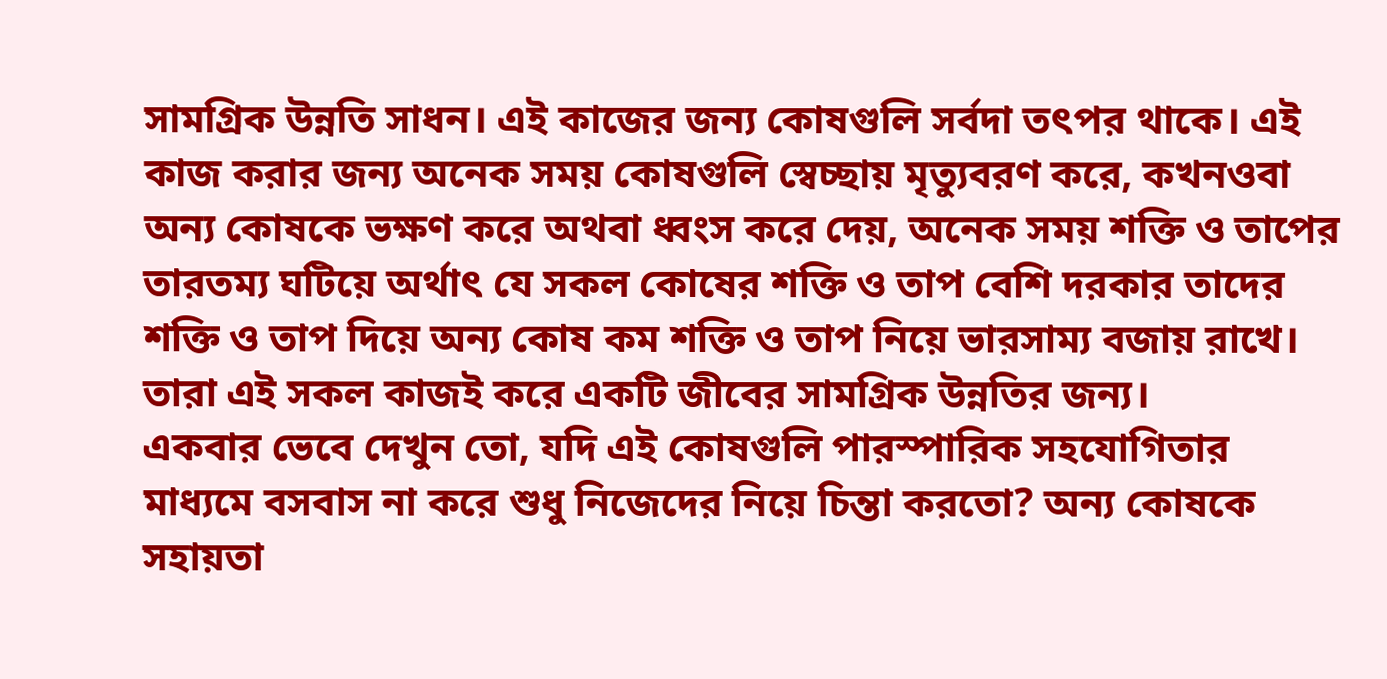সামগ্রিক উন্নতি সাধন। এই কাজের জন্য কোষগুলি সর্বদা তৎপর থাকে। এই কাজ করার জন্য অনেক সময় কোষগুলি স্বেচ্ছায় মৃত্যুবরণ করে, কখনওবা অন্য কোষকে ভক্ষণ করে অথবা ধ্বংস করে দেয়, অনেক সময় শক্তি ও তাপের তারতম্য ঘটিয়ে অর্থাৎ যে সকল কোষের শক্তি ও তাপ বেশি দরকার তাদের শক্তি ও তাপ দিয়ে অন্য কোষ কম শক্তি ও তাপ নিয়ে ভারসাম্য বজায় রাখে। তারা এই সকল কাজই করে একটি জীবের সামগ্রিক উন্নতির জন্য।
একবার ভেবে দেখুন তো, যদি এই কোষগুলি পারস্পারিক সহযোগিতার মাধ্যমে বসবাস না করে শুধু নিজেদের নিয়ে চিন্তা করতো? অন্য কোষকে সহায়তা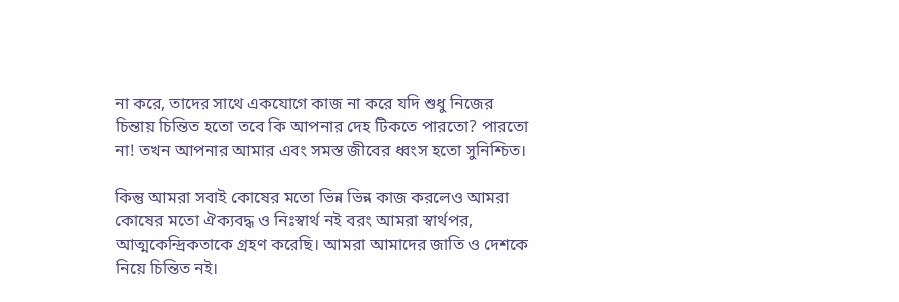না করে, তাদের সাথে একযোগে কাজ না করে যদি শুধু নিজের চিন্তায় চিন্তিত হতো তবে কি আপনার দেহ টিকতে পারতো? পারতো না! তখন আপনার আমার এবং সমস্ত জীবের ধ্বংস হতো সুনিশ্চিত।

কিন্তু আমরা সবাই কোষের মতো ভিন্ন ভিন্ন কাজ করলেও আমরা কোষের মতো ঐক্যবদ্ধ ও নিঃস্বার্থ নই বরং আমরা স্বার্থপর, আত্মকেন্দ্রিকতাকে গ্রহণ করেছি। আমরা আমাদের জাতি ও দেশকে নিয়ে চিন্তিত নই।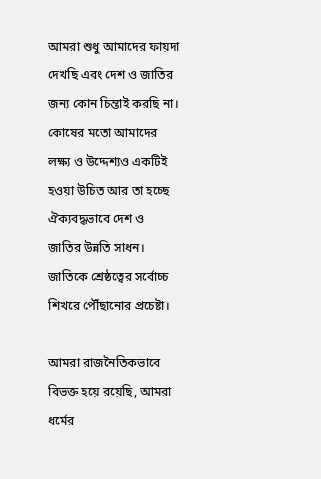আমরা শুধু আমাদের ফায়দা দেখছি এবং দেশ ও জাতির জন্য কোন চিন্তাই করছি না। কোষের মতো আমাদের লক্ষ্য ও উদ্দেশ্যও একটিই হওয়া উচিত আর তা হচ্ছে ঐক্যবদ্ধভাবে দেশ ও জাতির উন্নতি সাধন। জাতিকে শ্রেষ্ঠত্বের সর্বোচ্চ শিখরে পৌঁছানোর প্রচেষ্টা।

আমরা রাজনৈতিকভাবে বিভক্ত হয়ে রয়েছি, আমরা ধর্মের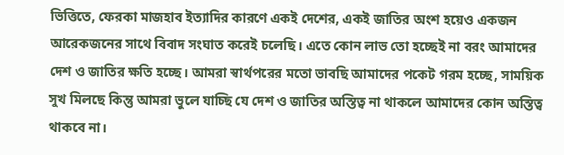ভিত্তিতে, ফেরকা মাজহাব ইত্যাদির কারণে একই দেশের, একই জাতির অংশ হয়েও একজন আরেকজনের সাথে বিবাদ সংঘাত করেই চলেছি। এতে কোন লাভ তো হচ্ছেই না বরং আমাদের দেশ ও জাতির ক্ষতি হচ্ছে। আমরা স্বার্থপরের মতো ভাবছি আমাদের পকেট গরম হচ্ছে, সাময়িক সুখ মিলছে কিন্তু আমরা ভুলে যাচ্ছি যে দেশ ও জাতির অস্তিত্ব না থাকলে আমাদের কোন অস্তিত্ব থাকবে না।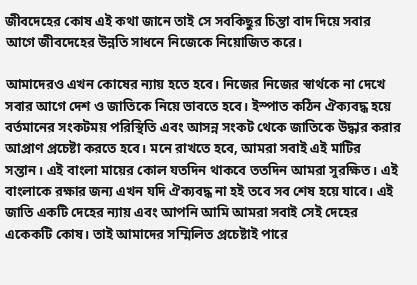জীবদেহের কোষ এই কথা জানে তাই সে সবকিছুর চিন্তা বাদ দিয়ে সবার আগে জীবদেহের উন্নতি সাধনে নিজেকে নিয়োজিত করে।

আমাদেরও এখন কোষের ন্যায় হতে হবে। নিজের নিজের স্বার্থকে না দেখে সবার আগে দেশ ও জাতিকে নিয়ে ভাবতে হবে। ইস্পাত কঠিন ঐক্যবদ্ধ হয়ে বর্তমানের সংকটময় পরিস্থিতি এবং আসন্ন সংকট থেকে জাতিকে উদ্ধার করার আপ্রাণ প্রচেষ্টা করতে হবে। মনে রাখতে হবে, আমরা সবাই এই মাটির সন্তান। এই বাংলা মায়ের কোল যতদিন থাকবে ততদিন আমরা সুরক্ষিত। এই বাংলাকে রক্ষার জন্য এখন যদি ঐক্যবদ্ধ না হই তবে সব শেষ হয়ে যাবে। এই জাতি একটি দেহের ন্যায় এবং আপনি আমি আমরা সবাই সেই দেহের একেকটি কোষ। তাই আমাদের সম্মিলিত প্রচেষ্টাই পারে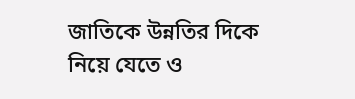জাতিকে উন্নতির দিকে নিয়ে যেতে ও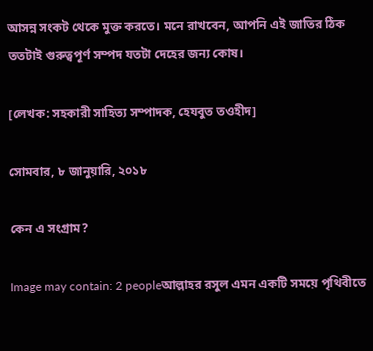আসন্ন সংকট থেকে মুক্ত করতে। মনে রাখবেন, আপনি এই জাতির ঠিক ততটাই গুরুত্বপূর্ণ সম্পদ যতটা দেহের জন্য কোষ।

[লেখক: সহকারী সাহিত্য সম্পাদক, হেযবুত তওহীদ]

সোমবার, ৮ জানুয়ারি, ২০১৮

কেন এ সংগ্রাম?

Image may contain: 2 peopleআল্লাহর রসুল এমন একটি সময়ে পৃথিবীতে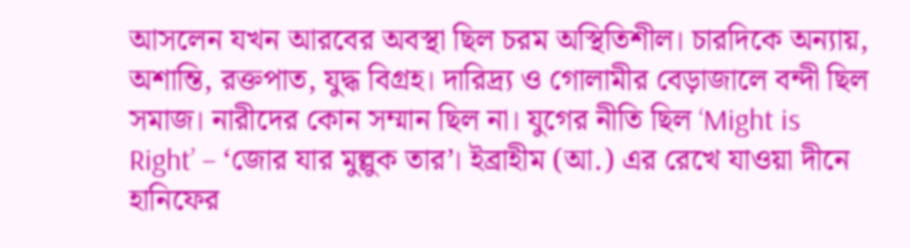আসলেন যখন আরবের অবস্থা ছিল চরম অস্থিতিশীল। চারদিকে অন্যায়, অশান্তি, রক্তপাত, যুদ্ধ বিগ্রহ। দারিদ্র্য ও গোলামীর বেড়াজালে বন্দী ছিল সমাজ। নারীদের কোন সম্মান ছিল না। যুগের নীতি ছিল ‘Might is Right’ – ‘জোর যার মুল্লুক তার’। ইব্রাহীম (আ.) এর রেখে যাওয়া দীনে হানিফের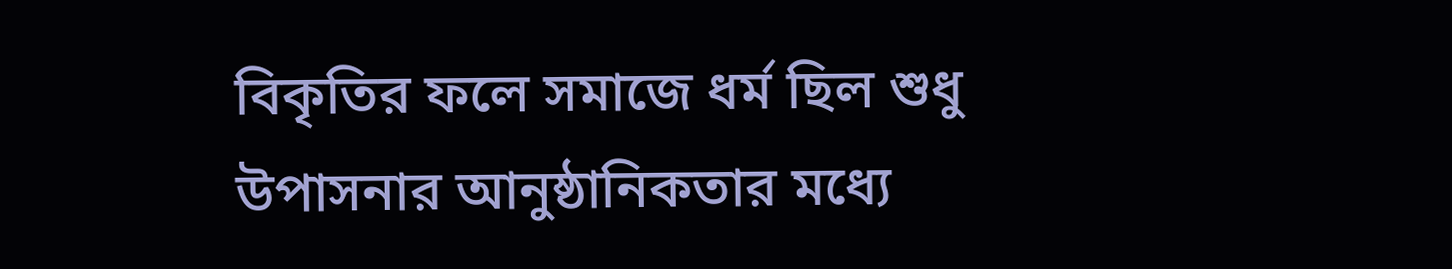বিকৃতির ফলে সমাজে ধর্ম ছিল শুধু উপাসনার আনুষ্ঠানিকতার মধ্যে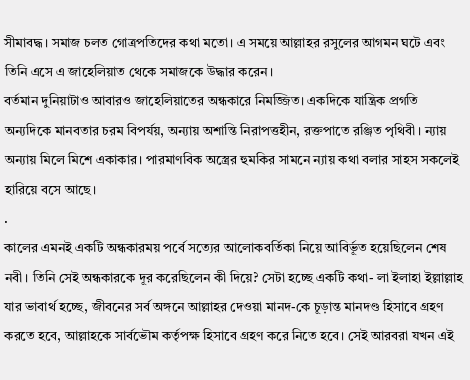সীমাবদ্ধ। সমাজ চলত গোত্রপতিদের কথা মতো। এ সময়ে আল্লাহর রসুলের আগমন ঘটে এবং তিনি এসে এ জাহেলিয়াত থেকে সমাজকে উদ্ধার করেন।
বর্তমান দুনিয়াটাও আবারও জাহেলিয়াতের অন্ধকারে নিমজ্জিত। একদিকে যান্ত্রিক প্রগতি অন্যদিকে মানবতার চরম বিপর্যয়, অন্যায় অশান্তি নিরাপত্তহীন, রক্তপাতে রঞ্জিত পৃথিবী। ন্যায় অন্যায় মিলে মিশে একাকার। পারমাণবিক অস্ত্রের হুমকির সামনে ন্যায় কথা বলার সাহস সকলেই হারিয়ে বসে আছে।
.
কালের এমনই একটি অন্ধকারময় পর্বে সত্যের আলোকবর্তিকা নিয়ে আবির্ভূত হয়েছিলেন শেষ নবী। তিনি সেই অন্ধকারকে দূর করেছিলেন কী দিয়ে? সেটা হচ্ছে একটি কথা- লা ইলাহা ইল্লাল্লাহ যার ভাবার্থ হচ্ছে, জীবনের সর্ব অঙ্গনে আল্লাহর দেওয়া মানদ-কে চূড়ান্ত মানদণ্ড হিসাবে গ্রহণ করতে হবে, আল্লাহকে সার্বভৌম কর্তৃপক্ষ হিসাবে গ্রহণ করে নিতে হবে। সেই আরবরা যখন এই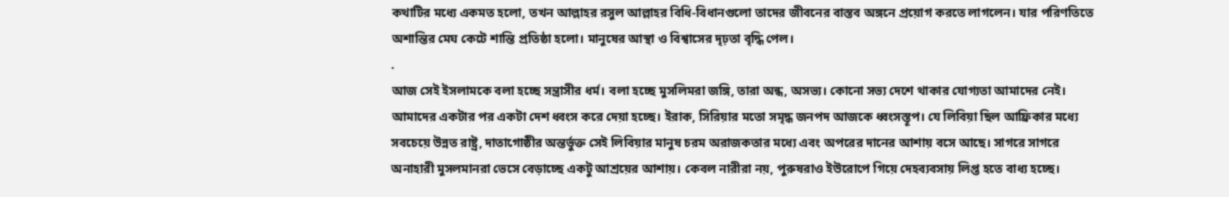কথাটির মধ্যে একমত হলো, তখন আল্লাহর রসুল আল্লাহর বিধি-বিধানগুলো তাদের জীবনের বাস্তব অঙ্গনে প্রয়োগ করতে লাগলেন। যার পরিণতিতে অশান্তির মেঘ কেটে শান্তি প্রতিষ্ঠা হলো। মানুষের আস্থা ও বিশ্বাসের দৃঢ়তা বৃদ্ধি পেল।
.
আজ সেই ইসলামকে বলা হচ্ছে সন্ত্রাসীর ধর্ম। বলা হচ্ছে মুসলিমরা জঙ্গি, তারা অন্ধ, অসভ্য। কোনো সভ্য দেশে থাকার যোগ্যতা আমাদের নেই। আমাদের একটার পর একটা দেশ ধ্বংস করে দেয়া হচ্ছে। ইরাক, সিরিয়ার মতো সমৃদ্ধ জনপদ আজকে ধ্বংসস্তূপ। যে লিবিয়া ছিল আফ্রিকার মধ্যে সবচেয়ে উন্নত রাষ্ট্র, দাতাগোষ্ঠীর অন্তর্ভুক্ত সেই লিবিয়ার মানুষ চরম অরাজকতার মধ্যে এবং অপরের দানের আশায় বসে আছে। সাগরে সাগরে অনাহারী মুসলমানরা ভেসে বেড়াচ্ছে একটু আশ্রয়ের আশায়। কেবল নারীরা নয়, পুরুষরাও ইউরোপে গিয়ে দেহব্যবসায় লিপ্ত হতে বাধ্য হচ্ছে।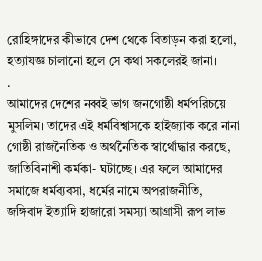রোহিঙ্গাদের কীভাবে দেশ থেকে বিতাড়ন করা হলো, হত্যাযজ্ঞ চালানো হলে সে কথা সকলেরই জানা।
.
আমাদের দেশের নব্বই ভাগ জনগোষ্ঠী ধর্মপরিচয়ে মুসলিম। তাদের এই ধর্মবিশ্বাসকে হাইজ্যাক করে নানা গোষ্ঠী রাজনৈতিক ও অর্থনৈতিক স্বার্থোদ্ধার করছে, জাতিবিনাশী কর্মকা- ঘটাচ্ছে। এর ফলে আমাদের সমাজে ধর্মব্যবসা, ধর্মের নামে অপরাজনীতি, জঙ্গিবাদ ইত্যাদি হাজারো সমস্যা আগ্রাসী রূপ লাভ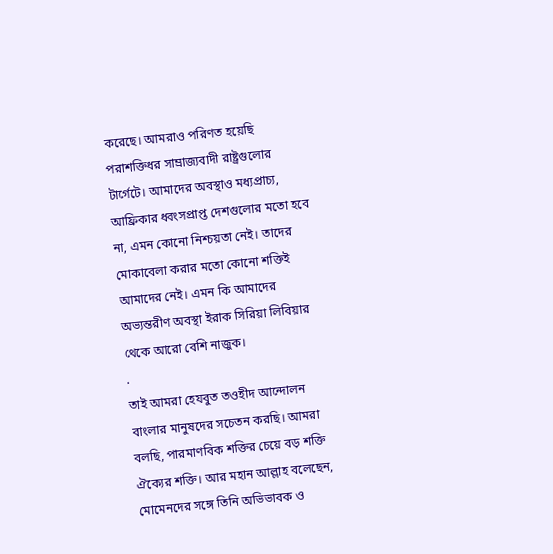করেছে। আমরাও পরিণত হয়েছি পরাশক্তিধর সাম্রাজ্যবাদী রাষ্ট্রগুলোর টার্গেটে। আমাদের অবস্থাও মধ্যপ্রাচ্য, আফ্রিকার ধ্বংসপ্রাপ্ত দেশগুলোর মতো হবে না, এমন কোনো নিশ্চয়তা নেই। তাদের মোকাবেলা করার মতো কোনো শক্তিই আমাদের নেই। এমন কি আমাদের অভ্যন্তরীণ অবস্থা ইরাক সিরিয়া লিবিয়ার থেকে আরো বেশি নাজুক।
.
তাই আমরা হেযবুত তওহীদ আন্দোলন বাংলার মানুষদের সচেতন করছি। আমরা বলছি, পারমাণবিক শক্তির চেয়ে বড় শক্তি ঐক্যের শক্তি। আর মহান আল্লাহ বলেছেন, মোমেনদের সঙ্গে তিনি অভিভাবক ও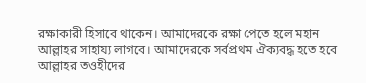রক্ষাকারী হিসাবে থাকেন। আমাদেরকে রক্ষা পেতে হলে মহান আল্লাহর সাহায্য লাগবে। আমাদেরকে সর্বপ্রথম ঐক্যবদ্ধ হতে হবে আল্লাহর তওহীদের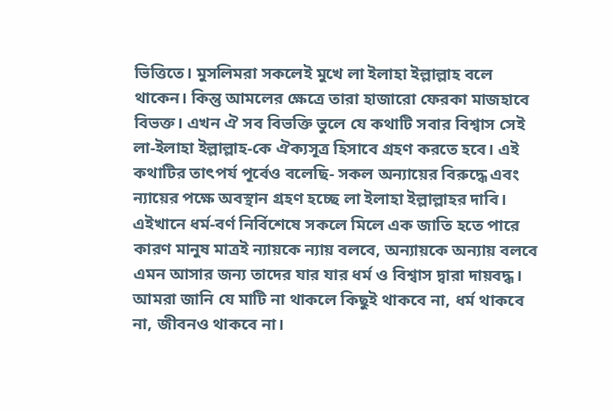ভিত্তিতে। মুসলিমরা সকলেই মুখে লা ইলাহা ইল্লাল্লাহ বলে থাকেন। কিন্তু আমলের ক্ষেত্রে তারা হাজারো ফেরকা মাজহাবে বিভক্ত। এখন ঐ সব বিভক্তি ভুলে যে কথাটি সবার বিশ্বাস সেই লা-ইলাহা ইল্লাল্লাহ-কে ঐক্যসূত্র হিসাবে গ্রহণ করতে হবে। এই কথাটির তাৎপর্য পূর্বেও বলেছি- সকল অন্যায়ের বিরুদ্ধে এবং ন্যায়ের পক্ষে অবস্থান গ্রহণ হচ্ছে লা ইলাহা ইল্লাল্লাহর দাবি। এইখানে ধর্ম-বর্ণ নির্বিশেষে সকলে মিলে এক জাতি হতে পারে কারণ মানুষ মাত্রই ন্যায়কে ন্যায় বলবে, অন্যায়কে অন্যায় বলবে এমন আসার জন্য তাদের যার যার ধর্ম ও বিশ্বাস দ্বারা দায়বদ্ধ। আমরা জানি যে মাটি না থাকলে কিছুই থাকবে না, ধর্ম থাকবে না, জীবনও থাকবে না।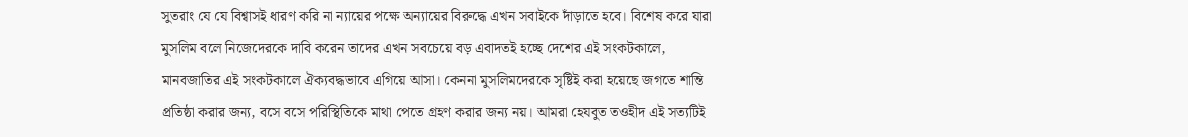সুতরাং যে যে বিশ্বাসই ধারণ করি না ন্যায়ের পক্ষে অন্যায়ের বিরুদ্ধে এখন সবাইকে দাঁড়াতে হবে। বিশেষ করে যারা মুসলিম বলে নিজেদেরকে দাবি করেন তাদের এখন সবচেয়ে বড় এবাদতই হচ্ছে দেশের এই সংকটকালে, মানবজাতির এই সংকটকালে ঐক্যবদ্ধভাবে এগিয়ে আসা। কেননা মুসলিমদেরকে সৃষ্টিই করা হয়েছে জগতে শান্তি প্রতিষ্ঠা করার জন্য, বসে বসে পরিস্থিতিকে মাথা পেতে গ্রহণ করার জন্য নয়। আমরা হেযবুত তওহীদ এই সত্যটিই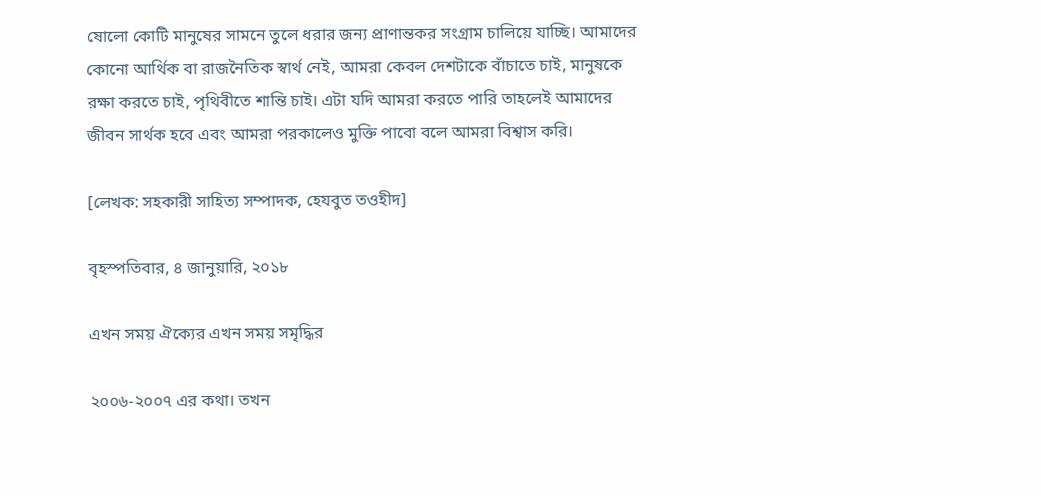ষোলো কোটি মানুষের সামনে তুলে ধরার জন্য প্রাণান্তকর সংগ্রাম চালিয়ে যাচ্ছি। আমাদের কোনো আর্থিক বা রাজনৈতিক স্বার্থ নেই, আমরা কেবল দেশটাকে বাঁচাতে চাই, মানুষকে রক্ষা করতে চাই, পৃথিবীতে শান্তি চাই। এটা যদি আমরা করতে পারি তাহলেই আমাদের জীবন সার্থক হবে এবং আমরা পরকালেও মুক্তি পাবো বলে আমরা বিশ্বাস করি।

[লেখক: সহকারী সাহিত্য সম্পাদক, হেযবুত তওহীদ]

বৃহস্পতিবার, ৪ জানুয়ারি, ২০১৮

এখন সময় ঐক্যের এখন সময় সমৃদ্ধির

২০০৬-২০০৭ এর কথা। তখন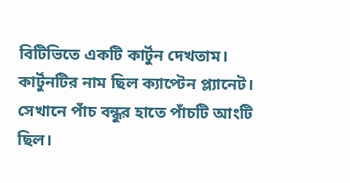বিটিভিতে একটি কার্টুন দেখতাম। কার্টুনটির নাম ছিল ক্যাপ্টেন প্ল্যানেট। সেখানে পাঁচ বন্ধুর হাতে পাঁচটি আংটি ছিল।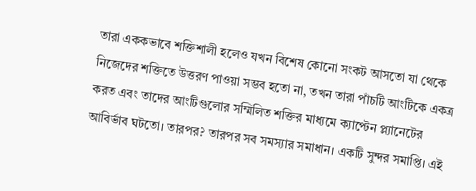তারা এককভাবে শক্তিশালী হলেও যখন বিশেষ কোনো সংকট আসতো যা থেকে নিজেদের শক্তিতে উত্তরণ পাওয়া সম্ভব হতো না, তখন তারা পাঁচটি আংটিকে একত্র করত এবং তাদের আংটিগুলোর সম্মিলিত শক্তির মাধ্যমে ক্যাপ্টেন প্ল্যানেটের আবির্ভাব ঘটতো। তারপর? তারপর সব সমস্যার সমাধান। একটি সুন্দর সমাপ্তি। এই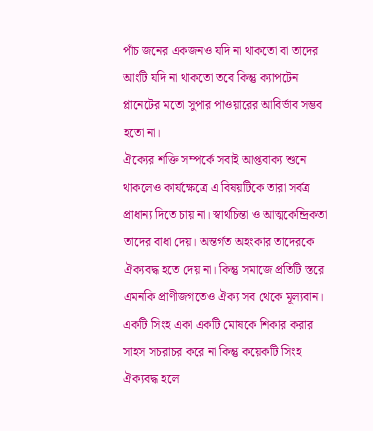পাঁচ জনের একজনও যদি না থাকতো বা তাদের আংটি যদি না থাকতো তবে কিন্তু ক্যাপটেন প্লানেটের মতো সুপার পাওয়ারের আবির্ভাব সম্ভব হতো না।
ঐক্যের শক্তি সম্পর্কে সবাই আপ্তবাক্য শুনে থাকলেও কার্যক্ষেত্রে এ বিষয়টিকে তারা সর্বত্র প্রাধান্য দিতে চায় না। স্বার্থচিন্তা ও আত্মকেন্দ্রিকতা তাদের বাধা দেয়। অন্তর্গত অহংকার তাদেরকে ঐক্যবদ্ধ হতে দেয় না। কিন্তু সমাজে প্রতিটি স্তরে এমনকি প্রাণীজগতেও ঐক্য সব থেকে মূল্যবান। একটি সিংহ একা একটি মোষকে শিকার করার সাহস সচরাচর করে না কিন্তু কয়েকটি সিংহ ঐক্যবদ্ধ হলে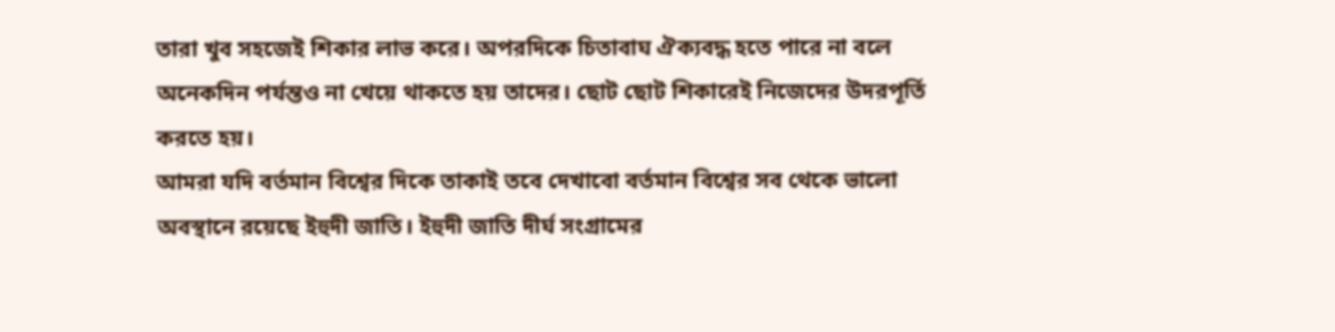তারা খুব সহজেই শিকার লাভ করে। অপরদিকে চিতাবাঘ ঐক্যবদ্ধ হতে পারে না বলে অনেকদিন পর্যন্তও না খেয়ে থাকতে হয় তাদের। ছোট ছোট শিকারেই নিজেদের উদরপূর্তি করতে হয়।
আমরা যদি বর্তমান বিশ্বের দিকে তাকাই তবে দেখাবো বর্তমান বিশ্বের সব থেকে ভালো অবস্থানে রয়েছে ইহুদী জাতি। ইহুদী জাতি দীর্ঘ সংগ্রামের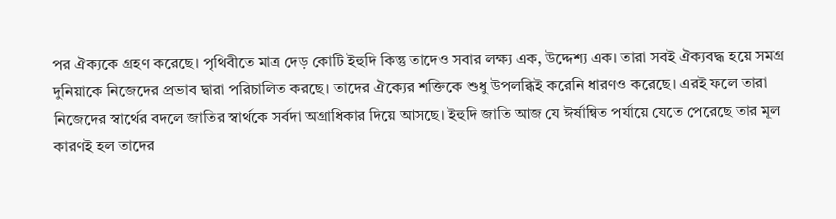পর ঐক্যকে গ্রহণ করেছে। পৃথিবীতে মাত্র দেড় কোটি ইহুদি কিন্তু তাদেও সবার লক্ষ্য এক, উদ্দেশ্য এক। তারা সবই ঐক্যবদ্ধ হয়ে সমগ্র দুনিয়াকে নিজেদের প্রভাব দ্বারা পরিচালিত করছে। তাদের ঐক্যের শক্তিকে শুধু উপলব্ধিই করেনি ধারণও করেছে। এরই ফলে তারা নিজেদের স্বার্থের বদলে জাতির স্বার্থকে সর্বদা অগ্রাধিকার দিয়ে আসছে। ইহুদি জাতি আজ যে ঈর্ষান্বিত পর্যায়ে যেতে পেরেছে তার মূল কারণই হল তাদের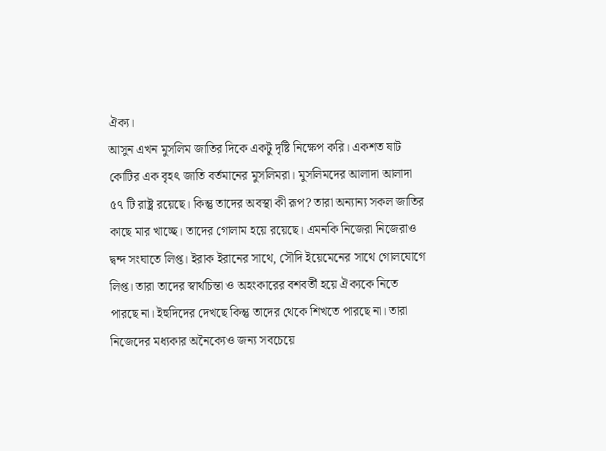ঐক্য।
আসুন এখন মুসলিম জাতির দিকে একটু দৃষ্টি নিক্ষেপ করি। একশত ষাট কোটির এক বৃহৎ জাতি বর্তমানের মুসলিমরা। মুসলিমদের আলাদা আলাদা ৫৭ টি রাষ্ট্র রয়েছে। কিন্তু তাদের অবস্থা কী রূপ? তারা অন্যান্য সকল জাতির কাছে মার খাচ্ছে। তাদের গোলাম হয়ে রয়েছে। এমনকি নিজেরা নিজেরাও দ্বন্দ সংঘাতে লিপ্ত। ইরাক ইরানের সাথে, সৌদি ইয়েমেনের সাথে গোলযোগে লিপ্ত। তারা তাদের স্বার্থচিন্তা ও অহংকারের বশবর্তী হয়ে ঐক্যকে নিতে পারছে না। ইহুদিদের দেখছে কিন্তু তাদের থেকে শিখতে পারছে না। তারা নিজেদের মধ্যকার অনৈক্যেও জন্য সবচেয়ে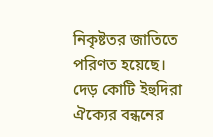নিকৃষ্টতর জাতিতে পরিণত হয়েছে। দেড় কোটি ইহুদিরা ঐক্যের বন্ধনের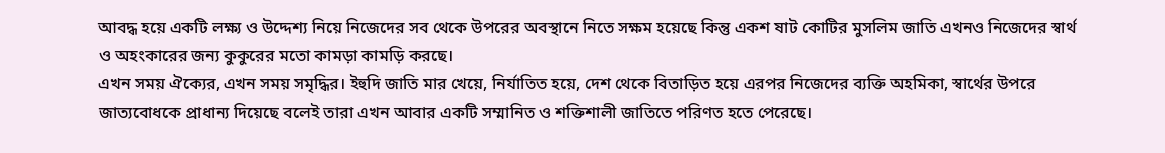আবদ্ধ হয়ে একটি লক্ষ্য ও উদ্দেশ্য নিয়ে নিজেদের সব থেকে উপরের অবস্থানে নিতে সক্ষম হয়েছে কিন্তু একশ ষাট কোটির মুসলিম জাতি এখনও নিজেদের স্বার্থ ও অহংকারের জন্য কুকুরের মতো কামড়া কামড়ি করছে।
এখন সময় ঐক্যের, এখন সময় সমৃদ্ধির। ইহুদি জাতি মার খেয়ে, নির্যাতিত হয়ে, দেশ থেকে বিতাড়িত হয়ে এরপর নিজেদের ব্যক্তি অহমিকা, স্বার্থের উপরে জাত্যবোধকে প্রাধান্য দিয়েছে বলেই তারা এখন আবার একটি সম্মানিত ও শক্তিশালী জাতিতে পরিণত হতে পেরেছে।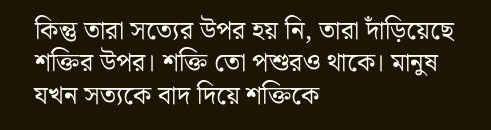কিন্তু তারা সত্যের উপর হয় নি, তারা দাঁড়িয়েছে শক্তির উপর। শক্তি তো পশুরও থাকে। মানুষ যখন সত্যকে বাদ দিয়ে শক্তিকে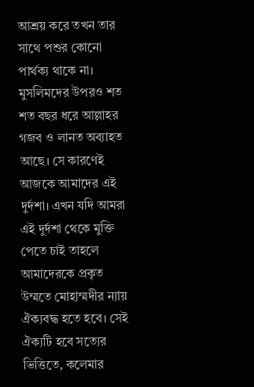আশ্রয় করে তখন তার সাথে পশুর কোনো পার্থক্য থাকে না।
মুসলিমদের উপরও শত শত বছর ধরে আল্লাহর গজব ও লানত অব্যাহত আছে। সে কারণেই আজকে আমাদের এই দুর্দশা। এখন যদি আমরা এই দুর্দশা থেকে মুক্তি পেতে চাই তাহলে আমাদেরকে প্রকৃত উম্মতে মোহাম্মদীর ন্যায় ঐক্যবদ্ধ হতে হবে। সেই ঐক্যটি হবে সত্যের ভিত্তিতে, কলেমার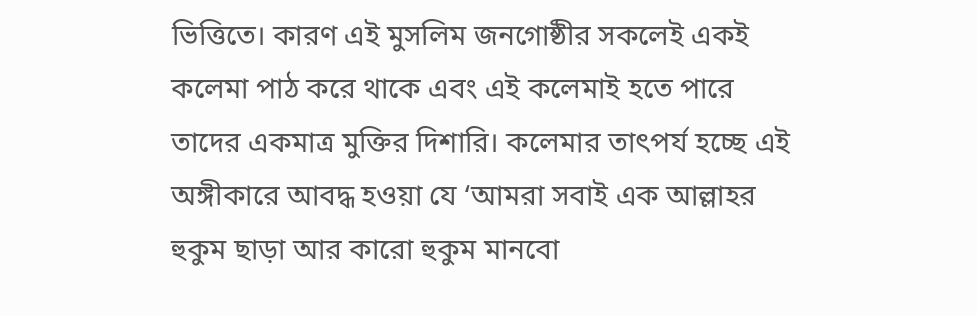ভিত্তিতে। কারণ এই মুসলিম জনগোষ্ঠীর সকলেই একই কলেমা পাঠ করে থাকে এবং এই কলেমাই হতে পারে তাদের একমাত্র মুক্তির দিশারি। কলেমার তাৎপর্য হচ্ছে এই অঙ্গীকারে আবদ্ধ হওয়া যে ‘আমরা সবাই এক আল্লাহর হুকুম ছাড়া আর কারো হুকুম মানবো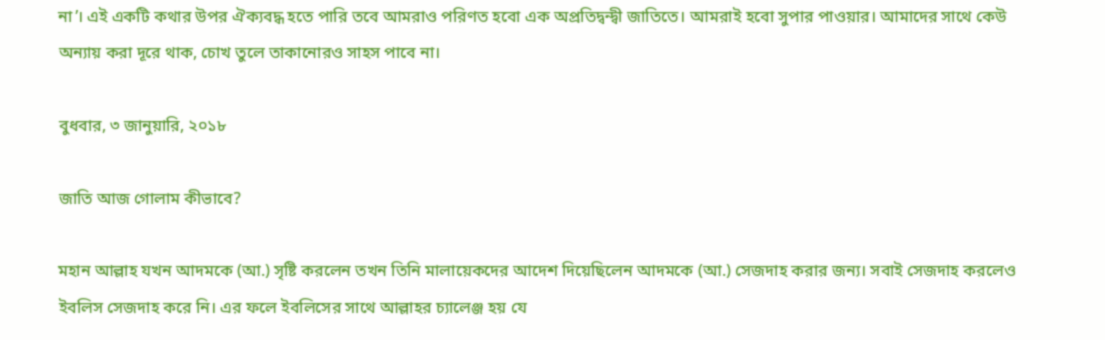না’। এই একটি কথার উপর ঐক্যবদ্ধ হতে পারি তবে আমরাও পরিণত হবো এক অপ্রতিদ্বন্দ্বী জাতিতে। আমরাই হবো সুপার পাওয়ার। আমাদের সাথে কেউ অন্যায় করা দূরে থাক, চোখ তুলে তাকানোরও সাহস পাবে না।

বুধবার, ৩ জানুয়ারি, ২০১৮

জাতি আজ গোলাম কীভাবে?

মহান আল্লাহ যখন আদমকে (আ.) সৃষ্টি করলেন তখন তিনি মালায়েকদের আদেশ দিয়েছিলেন আদমকে (আ.) সেজদাহ করার জন্য। সবাই সেজদাহ করলেও ইবলিস সেজদাহ করে নি। এর ফলে ইবলিসের সাথে আল্লাহর চ্যালেঞ্জ হয় যে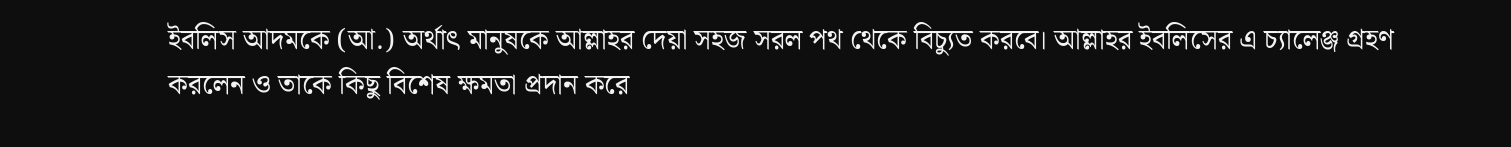ইবলিস আদমকে (আ.) অর্থাৎ মানুষকে আল্লাহর দেয়া সহজ সরল পথ থেকে বিচ্যুত করবে। আল্লাহর ইবলিসের এ চ্যালেঞ্জ গ্রহণ করলেন ও তাকে কিছু বিশেষ ক্ষমতা প্রদান করে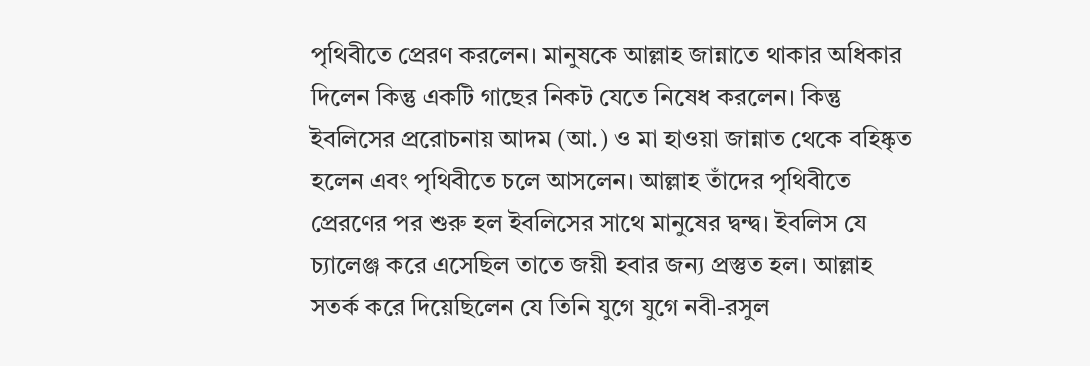পৃথিবীতে প্রেরণ করলেন। মানুষকে আল্লাহ জান্নাতে থাকার অধিকার দিলেন কিন্তু একটি গাছের নিকট যেতে নিষেধ করলেন। কিন্তু ইবলিসের প্ররোচনায় আদম (আ.) ও মা হাওয়া জান্নাত থেকে বহিষ্কৃত হলেন এবং পৃথিবীতে চলে আসলেন। আল্লাহ তাঁদের পৃথিবীতে প্রেরণের পর শুরু হল ইবলিসের সাথে মানুষের দ্বন্দ্ব। ইবলিস যে চ্যালেঞ্জ করে এসেছিল তাতে জয়ী হবার জন্য প্রস্তুত হল। আল্লাহ সতর্ক করে দিয়েছিলেন যে তিনি যুগে যুগে নবী-রসুল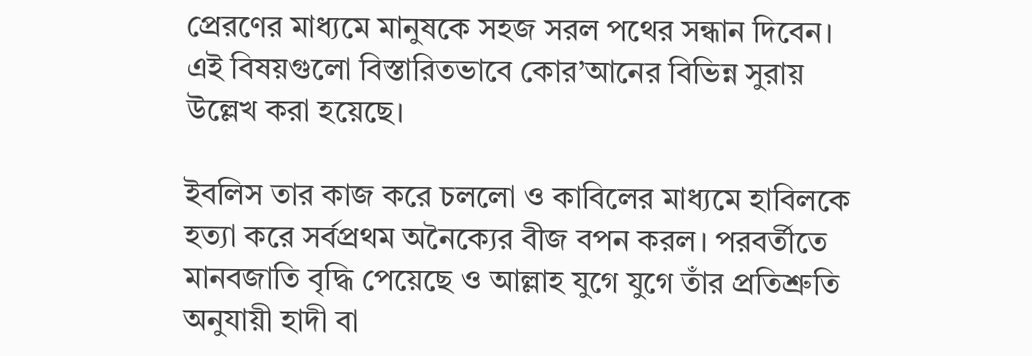প্রেরণের মাধ্যমে মানুষকে সহজ সরল পথের সন্ধান দিবেন। এই বিষয়গুলো বিস্তারিতভাবে কোর’আনের বিভিন্ন সুরায় উল্লেখ করা হয়েছে।

ইবলিস তার কাজ করে চললো ও কাবিলের মাধ্যমে হাবিলকে হত্যা করে সর্বপ্রথম অনৈক্যের বীজ বপন করল। পরবর্তীতে মানবজাতি বৃদ্ধি পেয়েছে ও আল্লাহ যুগে যুগে তাঁর প্রতিশ্রুতি অনুযায়ী হাদী বা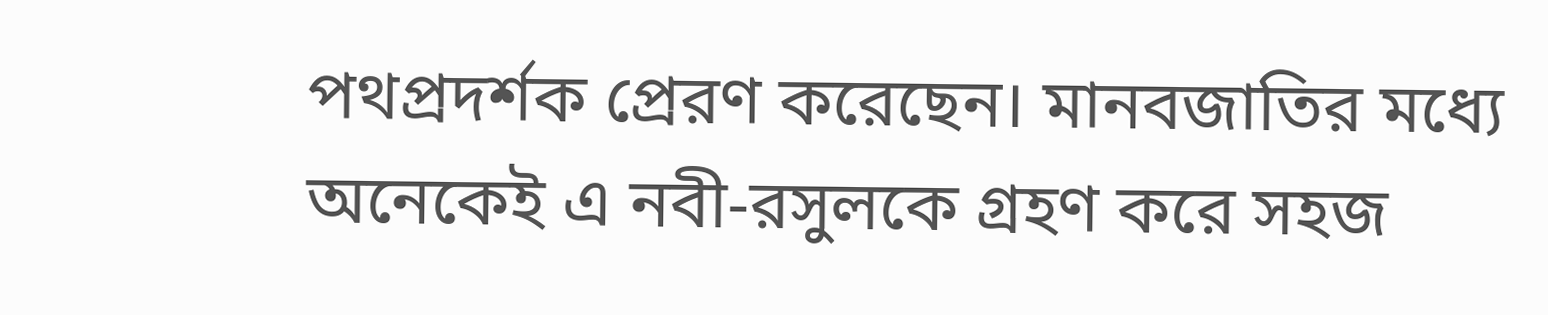পথপ্রদর্শক প্রেরণ করেছেন। মানবজাতির মধ্যে অনেকেই এ নবী-রসুলকে গ্রহণ করে সহজ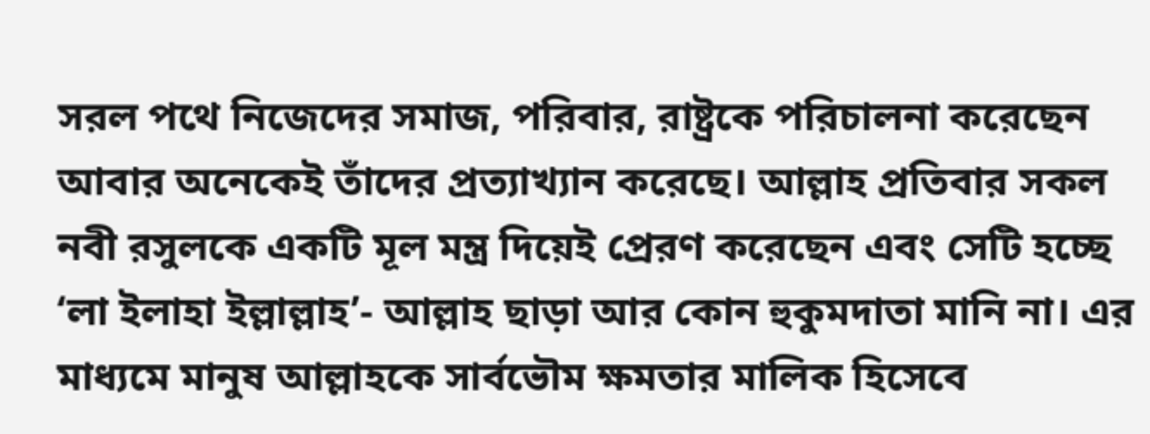সরল পথে নিজেদের সমাজ, পরিবার, রাষ্ট্রকে পরিচালনা করেছেন আবার অনেকেই তাঁদের প্রত্যাখ্যান করেছে। আল্লাহ প্রতিবার সকল নবী রসুলকে একটি মূল মন্ত্র দিয়েই প্রেরণ করেছেন এবং সেটি হচ্ছে ‘লা ইলাহা ইল্লাল্লাহ’- আল্লাহ ছাড়া আর কোন হুকুমদাতা মানি না। এর মাধ্যমে মানুষ আল্লাহকে সার্বভৌম ক্ষমতার মালিক হিসেবে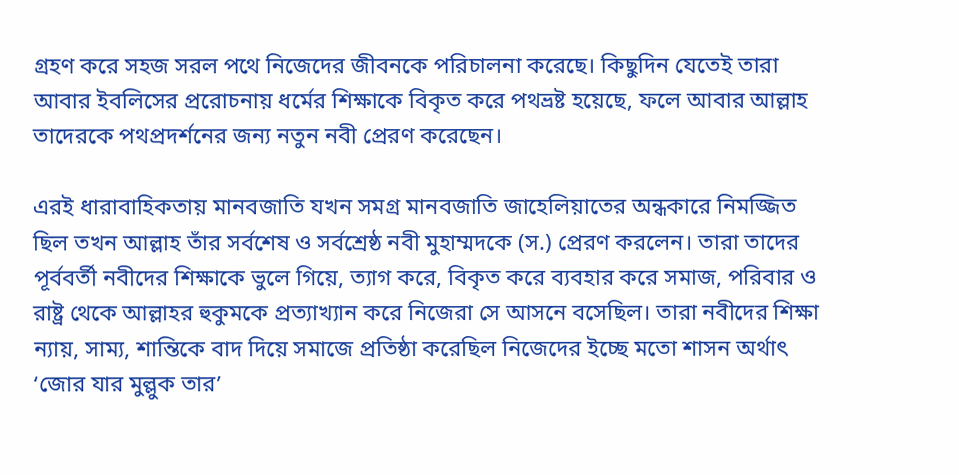গ্রহণ করে সহজ সরল পথে নিজেদের জীবনকে পরিচালনা করেছে। কিছুদিন যেতেই তারা আবার ইবলিসের প্ররোচনায় ধর্মের শিক্ষাকে বিকৃত করে পথভ্রষ্ট হয়েছে, ফলে আবার আল্লাহ তাদেরকে পথপ্রদর্শনের জন্য নতুন নবী প্রেরণ করেছেন।

এরই ধারাবাহিকতায় মানবজাতি যখন সমগ্র মানবজাতি জাহেলিয়াতের অন্ধকারে নিমজ্জিত ছিল তখন আল্লাহ তাঁর সর্বশেষ ও সর্বশ্রেষ্ঠ নবী মুহাম্মদকে (স.) প্রেরণ করলেন। তারা তাদের পূর্ববর্তী নবীদের শিক্ষাকে ভুলে গিয়ে, ত্যাগ করে, বিকৃত করে ব্যবহার করে সমাজ, পরিবার ও রাষ্ট্র থেকে আল্লাহর হুকুমকে প্রত্যাখ্যান করে নিজেরা সে আসনে বসেছিল। তারা নবীদের শিক্ষা ন্যায়, সাম্য, শান্তিকে বাদ দিয়ে সমাজে প্রতিষ্ঠা করেছিল নিজেদের ইচ্ছে মতো শাসন অর্থাৎ ‘জোর যার মুল্লুক তার’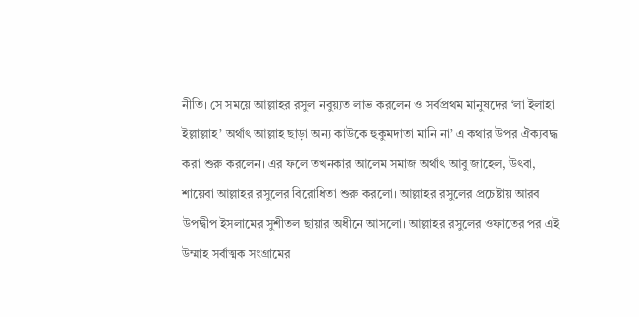নীতি। সে সময়ে আল্লাহর রসুল নবুয়্যত লাভ করলেন ও সর্বপ্রথম মানুষদের ‘লা ইলাহা ইল্লাল্লাহ’ অর্থাৎ আল্লাহ ছাড়া অন্য কাউকে হুকুমদাতা মানি না’ এ কথার উপর ঐক্যবদ্ধ করা শুরু করলেন। এর ফলে তখনকার আলেম সমাজ অর্থাৎ আবু জাহেল, উৎবা, শায়েবা আল্লাহর রসুলের বিরোধিতা শুরু করলো। আল্লাহর রসুলের প্রচেষ্টায় আরব উপদ্বীপ ইসলামের সুশীতল ছায়ার অধীনে আসলো। আল্লাহর রসুলের ওফাতের পর এই উম্মাহ সর্বাত্মক সংগ্রামের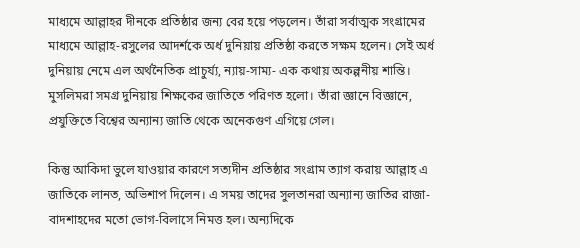মাধ্যমে আল্লাহর দীনকে প্রতিষ্ঠার জন্য বের হয়ে পড়লেন। তাঁরা সর্বাত্মক সংগ্রামের মাধ্যমে আল্লাহ-রসুলের আদর্শকে অর্ধ দুনিয়ায় প্রতিষ্ঠা করতে সক্ষম হলেন। সেই অর্ধ দুনিয়ায় নেমে এল অর্থনৈতিক প্রাচুর্য্য, ন্যায়-সাম্য- এক কথায় অকল্পনীয় শান্তি। মুসলিমরা সমগ্র দুনিয়ায় শিক্ষকের জাতিতে পরিণত হলো। তাঁরা জ্ঞানে বিজ্ঞানে, প্রযুক্তিতে বিশ্বের অন্যান্য জাতি থেকে অনেকগুণ এগিয়ে গেল।

কিন্তু আকিদা ভুলে যাওয়ার কারণে সত্যদীন প্রতিষ্ঠার সংগ্রাম ত্যাগ করায় আল্লাহ এ জাতিকে লানত, অভিশাপ দিলেন। এ সময় তাদের সুলতানরা অন্যান্য জাতির রাজা-বাদশাহদের মতো ভোগ-বিলাসে নিমত্ত হল। অন্যদিকে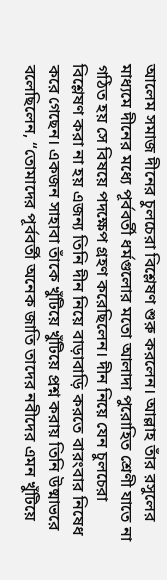আলেম সমাজ দীনের চুলচেরা বিশ্লেষণ শুরু করলেন। আল্লাহ তাঁর রসুলের মাধ্যমে দীনের মধ্যে পূর্ববর্তী ধর্মগুলোর মতো আলাদা পুরোহিত শ্রেণী যাতে না গঠিত হয় সে বিষয়ে পদক্ষেপ গ্রহণ করেছিলেন। দীন নিয়ে যেন চুলচেরা বিশ্লেষণ করা না হয় এজন্য তিনি দীন নিয়ে বাড়াবাড়ি করতে বারংবার নিষেধ করে গেছেন। একজন সাহাবা তাঁকে খুঁটিয়ে খুঁটিয়ে প্রশ্ন করায় তিনি উষ্মাভরে বলেছিলেন, “তোমাদের পূর্ববর্তী অনেক জাতি তাদের নবীদের এমন খুঁটিয়ে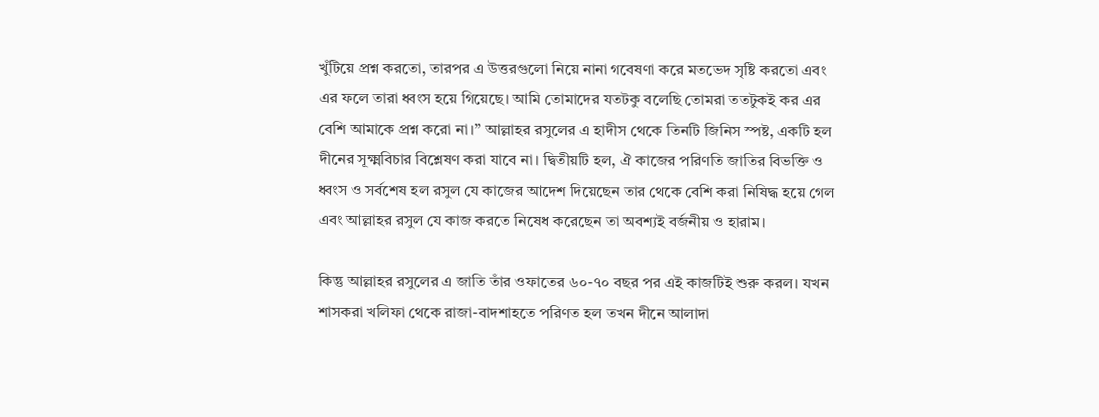খুঁটিয়ে প্রশ্ন করতো, তারপর এ উত্তরগুলো নিয়ে নানা গবেষণা করে মতভেদ সৃষ্টি করতো এবং এর ফলে তারা ধ্বংস হয়ে গিয়েছে। আমি তোমাদের যতটকু বলেছি তোমরা ততটুকই কর এর বেশি আমাকে প্রশ্ন করো না।” আল্লাহর রসুলের এ হাদীস থেকে তিনটি জিনিস স্পষ্ট, একটি হল দীনের সূক্ষ্মবিচার বিশ্লেষণ করা যাবে না। দ্বিতীয়টি হল, ঐ কাজের পরিণতি জাতির বিভক্তি ও ধ্বংস ও সর্বশেষ হল রসুল যে কাজের আদেশ দিয়েছেন তার থেকে বেশি করা নিষিদ্ধ হয়ে গেল এবং আল্লাহর রসুল যে কাজ করতে নিষেধ করেছেন তা অবশ্যই বর্জনীয় ও হারাম।

কিন্তু আল্লাহর রসুলের এ জাতি তাঁর ওফাতের ৬০-৭০ বছর পর এই কাজটিই শুরু করল। যখন শাসকরা খলিফা থেকে রাজা-বাদশাহতে পরিণত হল তখন দীনে আলাদা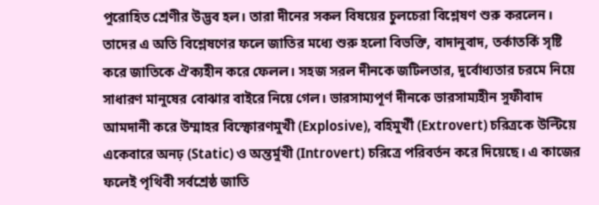পুরোহিত শ্রেণীর উদ্ভব হল। তারা দীনের সকল বিষয়ের চুলচেরা বিশ্লেষণ শুরু করলেন। তাদের এ অতি বিশ্লেষণের ফলে জাতির মধ্যে শুরু হলো বিভক্তি, বাদানুবাদ, তর্কাতর্কি সৃষ্টি করে জাতিকে ঐক্যহীন করে ফেলল। সহজ সরল দীনকে জটিলতার, দুর্বোধ্যতার চরমে নিয়ে সাধারণ মানুষের বোঝার বাইরে নিয়ে গেল। ভারসাম্যপূর্ণ দীনকে ভারসাম্যহীন সুফীবাদ আমদানী করে উম্মাহর বিস্ফোরণমুখী (Explosive), বহিমুর্খী (Extrovert) চরিত্রকে উল্টিয়ে একেবারে অনঢ় (Static) ও অন্তর্মুখী (Introvert) চরিত্রে পরিবর্তন করে দিয়েছে। এ কাজের ফলেই পৃথিবী সর্বশ্রেষ্ঠ জাতি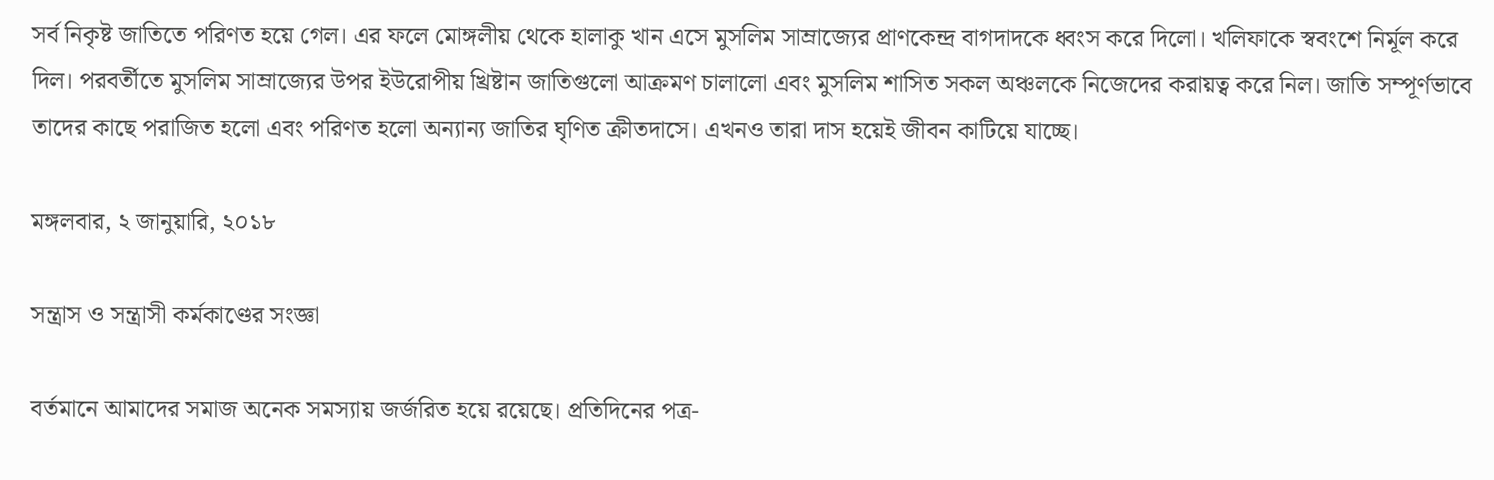সর্ব নিকৃষ্ট জাতিতে পরিণত হয়ে গেল। এর ফলে মোঙ্গলীয় থেকে হালাকু খান এসে মুসলিম সাম্রাজ্যের প্রাণকেন্দ্র বাগদাদকে ধ্বংস করে দিলো। খলিফাকে স্ববংশে নির্মূল করে দিল। পরবর্তীতে মুসলিম সাম্রাজ্যের উপর ইউরোপীয় খ্রিষ্টান জাতিগুলো আক্রমণ চালালো এবং মুসলিম শাসিত সকল অঞ্চলকে নিজেদের করায়ত্ব করে নিল। জাতি সম্পূর্ণভাবে তাদের কাছে পরাজিত হলো এবং পরিণত হলো অন্যান্য জাতির ঘৃণিত ক্রীতদাসে। এখনও তারা দাস হয়েই জীবন কাটিয়ে যাচ্ছে।

মঙ্গলবার, ২ জানুয়ারি, ২০১৮

সন্ত্রাস ও সন্ত্রাসী কর্মকাণ্ডের সংজ্ঞা

বর্তমানে আমাদের সমাজ অনেক সমস্যায় জর্জরিত হয়ে রয়েছে। প্রতিদিনের পত্র-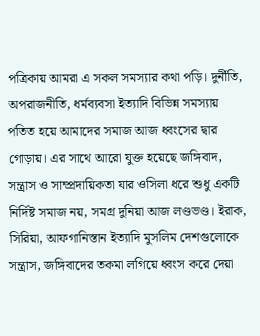পত্রিকায় আমরা এ সকল সমস্যার কথা পড়ি। দুর্নীতি, অপরাজনীতি, ধর্মব্যবসা ইত্যাদি বিভিন্ন সমস্যায় পতিত হয়ে আমাদের সমাজ আজ ধ্বংসের দ্বার গোড়ায়। এর সাথে আরো যুক্ত হয়েছে জঙ্গিবাদ, সন্ত্রাস ও সাম্প্রদায়িকতা যার ওসিলা ধরে শুধু একটি নির্দিষ্ট সমাজ নয়, সমগ্র দুনিয়া আজ লণ্ডভণ্ড। ইরাক, সিরিয়া, আফগানিস্তান ইত্যাদি মুসলিম দেশগুলোকে সন্ত্রাস, জঙ্গিবাদের তকমা লগিয়ে ধ্বংস করে দেয়া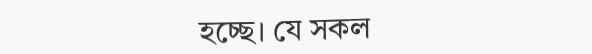হচ্ছে। যে সকল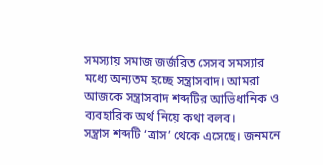সমস্যায় সমাজ জর্জরিত সেসব সমস্যার মধ্যে অন্যতম হচ্ছে সন্ত্রাসবাদ। আমরা আজকে সন্ত্রাসবাদ শব্দটির আভিধানিক ও ব্যবহারিক অর্থ নিয়ে কথা বলব।
সন্ত্রাস শব্দটি ‘ত্রাস’ থেকে এসেছে। জনমনে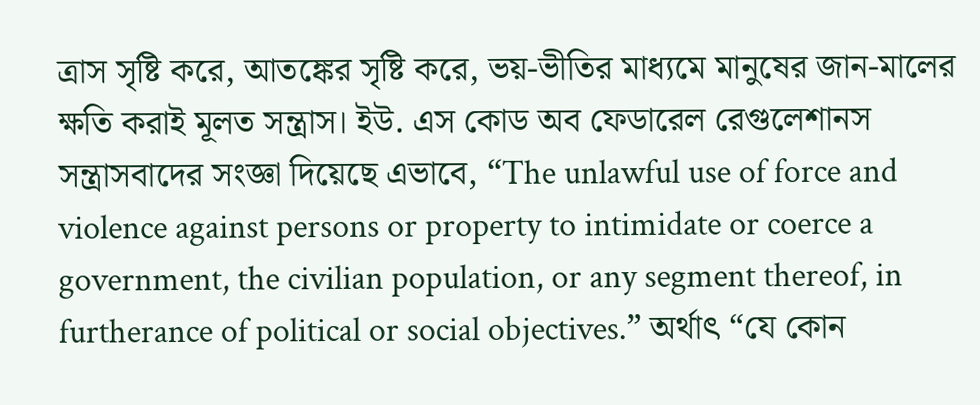ত্রাস সৃষ্টি করে, আতঙ্কের সৃষ্টি করে, ভয়-ভীতির মাধ্যমে মানুষের জান-মালের ক্ষতি করাই মূলত সন্ত্রাস। ইউ. এস কোড অব ফেডারেল রেগুলেশানস সন্ত্রাসবাদের সংজ্ঞা দিয়েছে এভাবে, “The unlawful use of force and violence against persons or property to intimidate or coerce a government, the civilian population, or any segment thereof, in furtherance of political or social objectives.” অর্থাৎ “যে কোন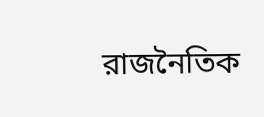রাজনৈতিক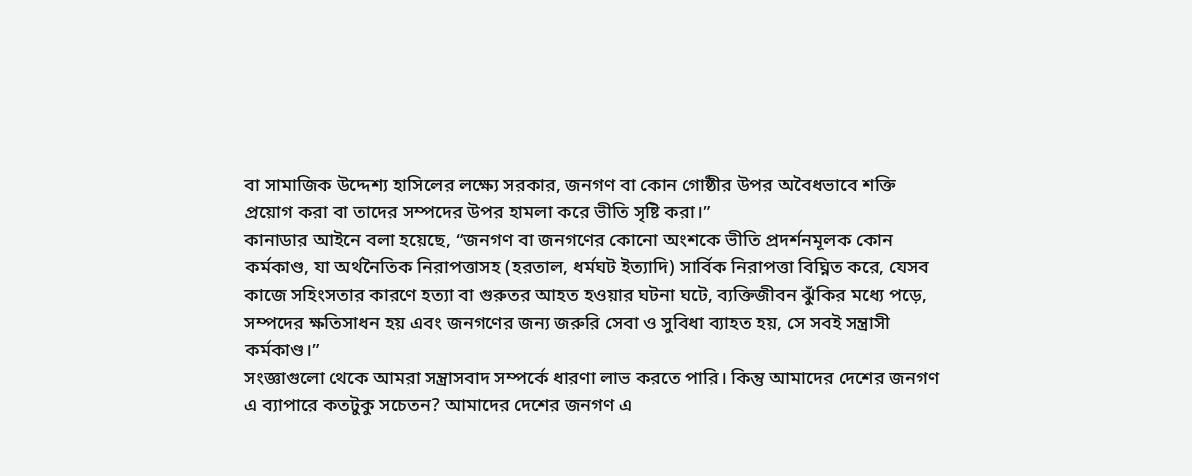বা সামাজিক উদ্দেশ্য হাসিলের লক্ষ্যে সরকার, জনগণ বা কোন গোষ্ঠীর উপর অবৈধভাবে শক্তি প্রয়োগ করা বা তাদের সম্পদের উপর হামলা করে ভীতি সৃষ্টি করা।”
কানাডার আইনে বলা হয়েছে, “জনগণ বা জনগণের কোনো অংশকে ভীতি প্রদর্শনমূলক কোন কর্মকাণ্ড, যা অর্থনৈতিক নিরাপত্তাসহ (হরতাল, ধর্মঘট ইত্যাদি) সার্বিক নিরাপত্তা বিঘ্নিত করে, যেসব কাজে সহিংসতার কারণে হত্যা বা গুরুতর আহত হওয়ার ঘটনা ঘটে, ব্যক্তিজীবন ঝুঁকির মধ্যে পড়ে, সম্পদের ক্ষতিসাধন হয় এবং জনগণের জন্য জরুরি সেবা ও সুবিধা ব্যাহত হয়, সে সবই সন্ত্রাসী কর্মকাণ্ড।”
সংজ্ঞাগুলো থেকে আমরা সন্ত্রাসবাদ সম্পর্কে ধারণা লাভ করতে পারি। কিন্তু আমাদের দেশের জনগণ এ ব্যাপারে কতটুকু সচেতন? আমাদের দেশের জনগণ এ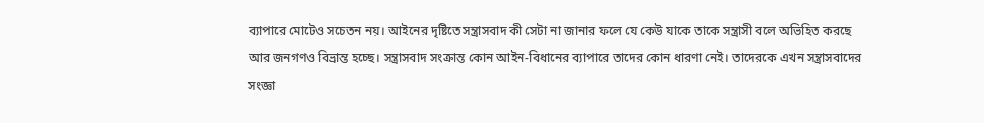ব্যাপারে মোটেও সচেতন নয়। আইনের দৃষ্টিতে সন্ত্রাসবাদ কী সেটা না জানার ফলে যে কেউ যাকে তাকে সন্ত্রাসী বলে অভিহিত করছে আর জনগণও বিভ্রান্ত হচ্ছে। সন্ত্রাসবাদ সংক্রান্ত কোন আইন-বিধানের ব্যাপারে তাদের কোন ধারণা নেই। তাদেরকে এখন সন্ত্রাসবাদের সংজ্ঞা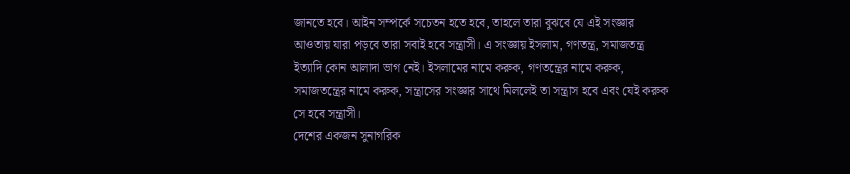জানতে হবে। আইন সম্পর্কে সচেতন হতে হবে, তাহলে তারা বুঝবে যে এই সংজ্ঞার আওতায় যারা পড়বে তারা সবাই হবে সন্ত্রাসী। এ সংজ্ঞায় ইসলাম, গণতন্ত্র, সমাজতন্ত্র ইত্যাদি কোন আলাদা ভাগ নেই। ইসলামের নামে করুক, গণতন্ত্রের নামে করুক, সমাজতন্ত্রের নামে করুক, সন্ত্রাসের সংজ্ঞার সাথে মিললেই তা সন্ত্রাস হবে এবং যেই করুক সে হবে সন্ত্রাসী।
দেশের একজন সুনাগরিক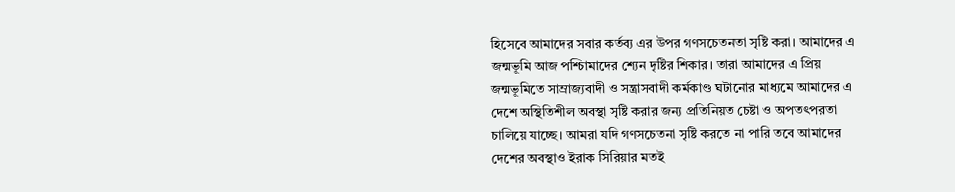হিসেবে আমাদের সবার কর্তব্য এর উপর গণসচেতনতা সৃষ্টি করা। আমাদের এ জন্মভূমি আজ পশ্চিামাদের শ্যেন দৃষ্টির শিকার। তারা আমাদের এ প্রিয় জন্মভূমিতে সাম্রাজ্যবাদী ও সন্ত্রাসবাদী কর্মকাণ্ড ঘটানোর মাধ্যমে আমাদের এ দেশে অস্থিতিশীল অবস্থা সৃষ্টি করার জন্য প্রতিনিয়ত চেষ্টা ও অপতৎপরতা চালিয়ে যাচ্ছে। আমরা যদি গণসচেতনা সৃষ্টি করতে না পারি তবে আমাদের দেশের অবস্থাও ইরাক সিরিয়ার মতই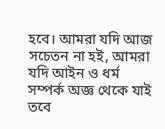হবে। আমরা যদি আজ সচেতন না হই, আমরা যদি আইন ও ধর্ম সম্পর্ক অজ্ঞ থেকে যাই তবে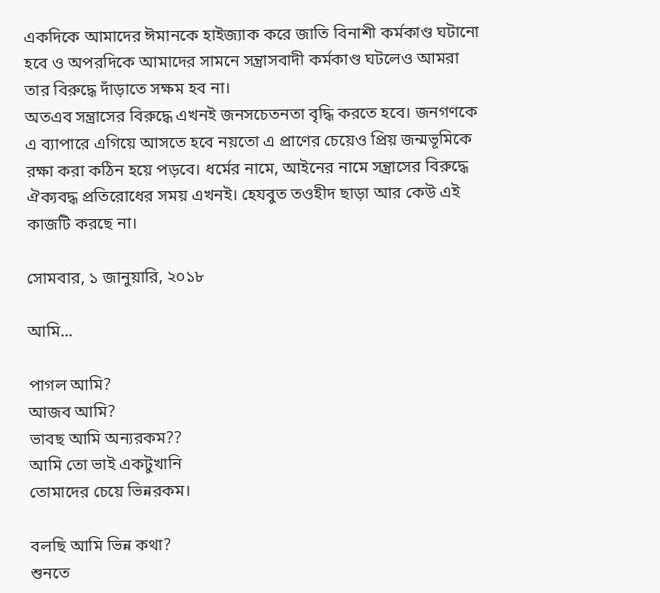একদিকে আমাদের ঈমানকে হাইজ্যাক করে জাতি বিনাশী কর্মকাণ্ড ঘটানো হবে ও অপরদিকে আমাদের সামনে সন্ত্রাসবাদী কর্মকাণ্ড ঘটলেও আমরা তার বিরুদ্ধে দাঁড়াতে সক্ষম হব না।
অতএব সন্ত্রাসের বিরুদ্ধে এখনই জনসচেতনতা বৃদ্ধি করতে হবে। জনগণকে এ ব্যাপারে এগিয়ে আসতে হবে নয়তো এ প্রাণের চেয়েও প্রিয় জন্মভূমিকে রক্ষা করা কঠিন হয়ে পড়বে। ধর্মের নামে, আইনের নামে সন্ত্রাসের বিরুদ্ধে ঐক্যবদ্ধ প্রতিরোধের সময় এখনই। হেযবুত তওহীদ ছাড়া আর কেউ এই কাজটি করছে না।

সোমবার, ১ জানুয়ারি, ২০১৮

আমি...

পাগল আমি?
আজব আমি?
ভাবছ আমি অন্যরকম??
আমি তো ভাই একটুখানি
তোমাদের চেয়ে ভিন্নরকম।

বলছি আমি ভিন্ন কথা?
শুনতে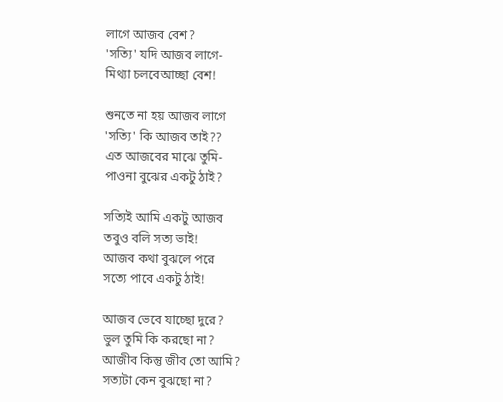লাগে আজব বেশ?
'সত্যি' যদি আজব লাগে-
মিথ্যা চলবেআচ্ছা বেশ!

শুনতে না হয় আজব লাগে
'সত্যি' কি আজব তাই??
এত আজবের মাঝে তুমি-
পাওনা বুঝের একটু ঠাই?

সত্যিই আমি একটু আজব
তবুও বলি সত্য ভাই!
আজব কথা বুঝলে পরে
সত্যে পাবে একটু ঠাই!

আজব ভেবে যাচ্ছো দুরে?
ভুল তুমি কি করছো না?
আজীব কিন্তু জীব তো আমি?
সত্যটা কেন বুঝছো না?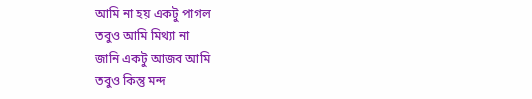আমি না হয় একটু পাগল
তবুও আমি মিথ্যা না
জানি একটু আজব আমি
তবুও কিন্তু মন্দ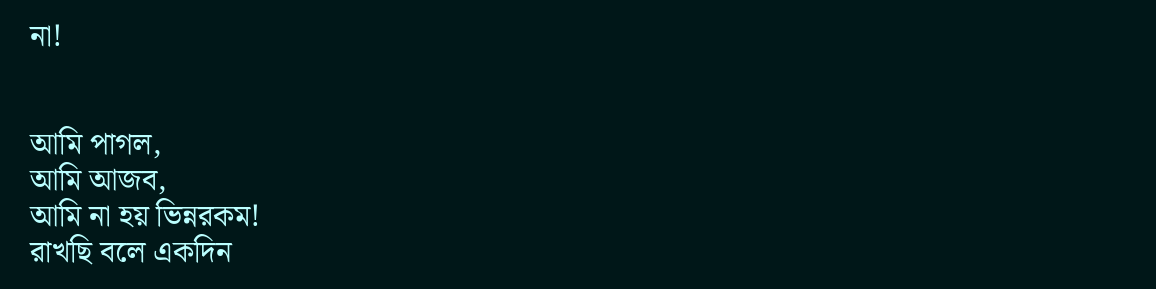না!


আমি পাগল,
আমি আজব,
আমি না হয় ভিন্নরকম!
রাখছি বলে একদিন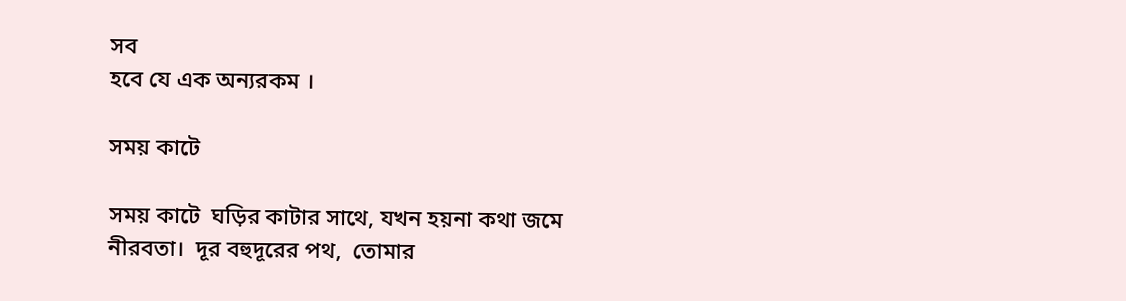সব
হবে যে এক অন্যরকম ।

সময় কাটে

সময় কাটে  ঘড়ির কাটার সাথে, যখন হয়না কথা জমে নীরবতা।  দূর বহুদূরের পথ,  তোমার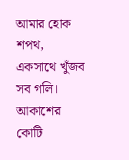আমার হোক শপথ, একসাথে খুঁজব সব গলি। আকাশের কোটি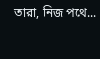তারা, নিজ পথে...